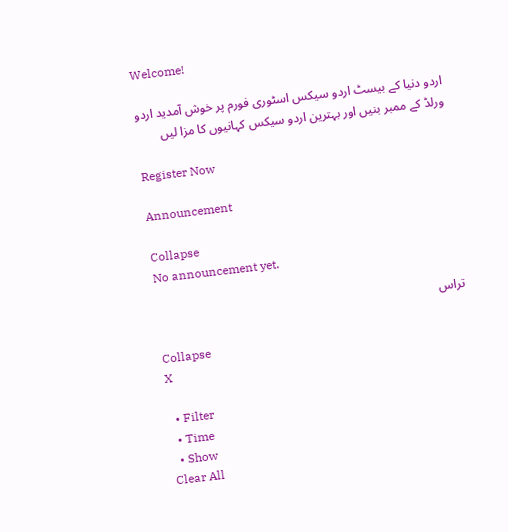Welcome!

اردو دنیا کے بیسٹ اردو سیکس اسٹوری فورم پر خوش آمدید اردو ورلڈ کے ممبر بنیں اور بہترین اردو سیکس کہانیوں کا مزا لیں

Register Now

Announcement

Collapse
No announcement yet.

تراس

Collapse
X

  • Filter
  • Time
  • Show
Clear All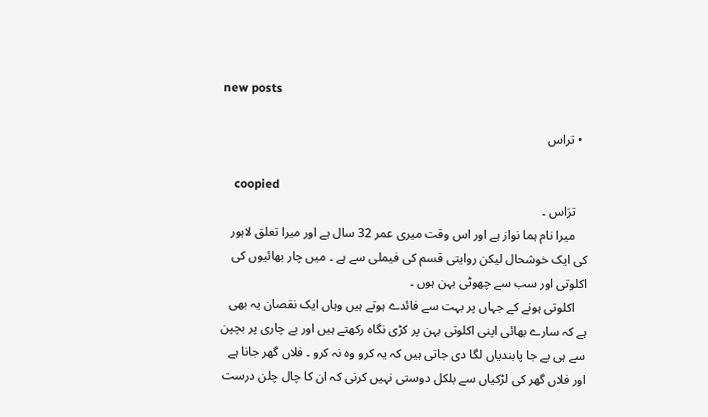new posts

  • تراس

    coopied
    ترَاس ۔
    میرا نام ہما نواز ہے اور اس وقت میری عمر 32 سال ہے اور میرا تعلق لاہور کی ایک خوشحال لیکن روایتی قسم کی فیملی سے ہے ۔ میں چار بھائیوں کی اکلوتی اور سب سے چھوٹی بہن ہوں ۔
    اکلوتی ہونے کے جہاں پر بہت سے فائدے ہوتے ہیں وہاں ایک نقصان یہ بھی ہے کہ سارے بھائی اپنی اکلوتی بہن پر کڑی نگاہ رکھتے ہیں اور بے چاری پر بچپن سے ہی بے جا پابندیاں لگا دی جاتی ہیں کہ یہ کرو وہ نہ کرو ۔ فلاں گھر جانا ہے اور فلاں گھر کی لڑکیاں سے بلکل دوستی نہیں کرنی کہ ان کا چال چلن درست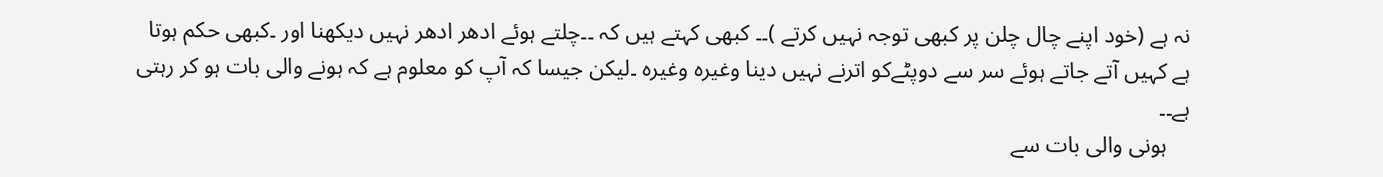نہ ہے (خود اپنے چال چلن پر کبھی توجہ نہیں کرتے )۔۔ کبھی کہتے ہیں کہ ۔۔چلتے ہوئے ادھر ادھر نہیں دیکھنا اور ۔کبھی حکم ہوتا ہے کہیں آتے جاتے ہوئے سر سے دوپٹےکو اترنے نہیں دینا وغیرہ وغیرہ ۔لیکن جیسا کہ آپ کو معلوم ہے کہ ہونے والی بات ہو کر رہتی ہے۔۔
    ہونی والی بات سے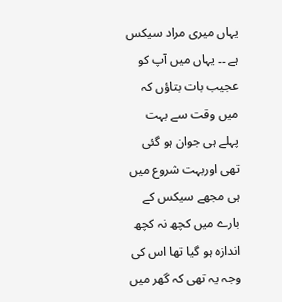یہاں میری مراد سیکس ہے ۔۔ یہاں میں آپ کو عجیب بات بتاؤں کہ میں وقت سے بہت پہلے ہی جوان ہو گئی تھی اوربہت شروع میں ہی مجھے سیکس کے بارے میں کچھ نہ کچھ اندازہ ہو گیا تھا اس کی وجہ یہ تھی کہ گھر میں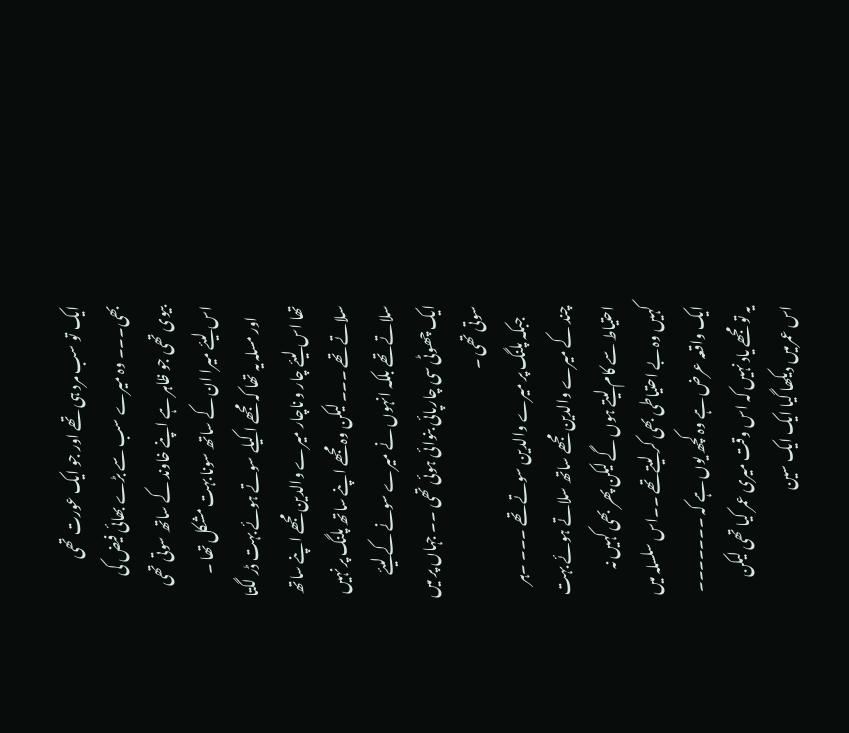ایک تو سب مرد ہی تھے اور جو ایک عورت تھی بھی۔۔۔ وہ میرے سب سے بڑے بھائی فیض کی بیوی تھی جو ظاہر ہے اپنے خاوند کے ساتھ سوتی تھی اس لیئے میرا ان کے ساتھ سونا بہت مشکل تھا ۔
    اور مسلہ یہ تھا کہ مجھے اکیلے سوتے ہوئے بہت ڈر لگتا تھا اس لیئے چار و ناچار میرے والدین مجھے اپنے ساتھ سلاتے تھے ۔۔۔ لیکن وہ مجھے اپنے ساتھ پلنگ پر نہیں سلاتے تھے بلکہ انہوں نے میرے سونے کے لیئے ایک چھوٹی سی چارپائی بنوائی ہوئی تھی ۔۔ جہاں پر میں سوتی تھی ۔
    جبکہ پلنگ پر میرے والدین سوتے تھے ۔۔۔ ۔ہر چند کے میرے والدین مجھے ساتھ سلاتے ہوئے بہت احتیاط سے کام لیتے ہوں گے لیکن پھر بھی کہیں نہ کہیں وہ بے احتیاطی بھی کر لیتےتھے ۔۔اس سلسلہ میں ایک واقعہ عرض ہے وہ کچھ یوں ہے کہ ۔۔۔۔۔۔۔ یہ تو مجھے یاد نہیں کہ اس وقت میری عمر کیا تھی لیکن اس عمرمیں دیکھا گیا ایک ایک سین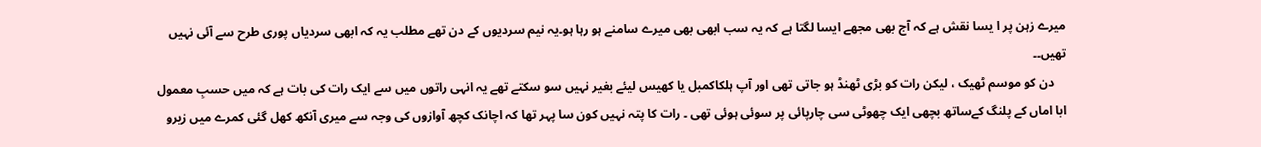میرے زہن پر ا یسا نقش ہے کہ آج بھی مجھے ایسا لگتا ہے کہ یہ سب ابھی بھی میرے سامنے ہو رہا ہو۔یہ نیم سردیوں کے دن تھے مطلب یہ کہ ابھی سردیاں پوری طرح سے آئی نہیں تھیں۔۔
    دن کو موسم ٹھیک ، لیکن رات کو بڑی ٹھنڈ ہو جاتی تھی اور آپ ہلکاکمبل یا کھیس لیئے بغیر نہیں سو سکتے تھے یہ انہی راتوں میں سے ایک رات کی بات ہے کہ میں حسبِ معمول ابا اماں کے پلنگ کےساتھ بچھی ایک چھوٹی سی چارپائی پر سوئی ہوئی تھی ۔ رات کا پتہ نہیں کون سا پہر تھا کہ اچانک کچھ آوازوں کی وجہ سے میری آنکھ کھل گئی کمرے میں زیرو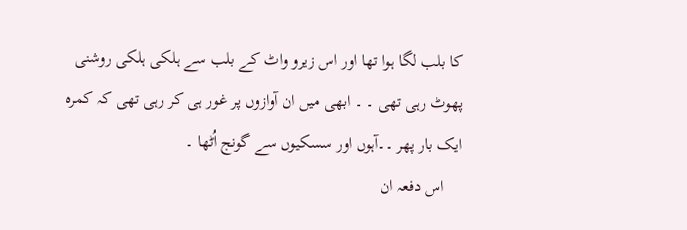کا بلب لگا ہوا تھا اور اس زیرو واٹ کے بلب سے ہلکی ہلکی روشنی پھوٹ رہی تھی ۔ ۔ ابھی میں ان آوازوں پر غور ہی کر رہی تھی کہ کمرہ ایک بار پھر ۔۔آہوں اور سسکیوں سے گونج اُٹھا ۔
    اس دفعہ ان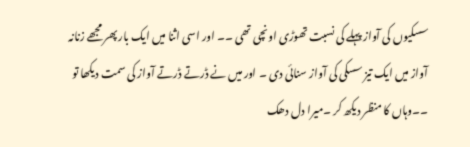سسکیوں کی آواز پہلے کی نسبت تھوڑی اونچی تھی ۔۔ اور اسی اثنا میں ایک بار پھر مجھے زنانہ آواز میں ایک تیز سسکی کی آواز سنائی دی ۔ اور میں نے ڈرتے ڈرتے آواز کی سمت دیکھا تو ۔۔وہاں کا منظر دیکھ کر ۔میرا دل دھک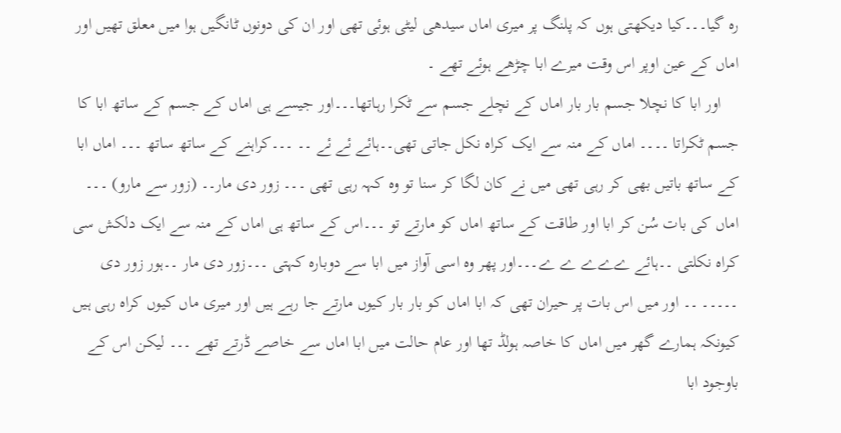رہ گیا۔۔۔کیا دیکھتی ہوں کہ پلنگ پر میری اماں سیدھی لیٹی ہوئی تھی اور ان کی دونوں ٹانگیں ہوا میں معلق تھیں اور اماں کے عین اوپر اس وقت میرے ابا چڑھے ہوئے تھے ۔
    اور ابا کا نچلا جسم بار بار اماں کے نچلے جسم سے ٹکرا رہاتھا۔۔۔اور جیسے ہی اماں کے جسم کے ساتھ ابا کا جسم ٹکراتا ۔۔۔۔ اماں کے منہ سے ایک کراہ نکل جاتی تھی۔۔ہائے ئے ئے ۔۔ ۔۔۔کراہنے کے ساتھ ساتھ ۔۔۔ اماں ابا کے ساتھ باتیں بھی کر رہی تھی میں نے کان لگا کر سنا تو وہ کہہ رہی تھی ۔۔۔ زور دی مار۔۔ (زور سے مارو) ۔۔۔ اماں کی بات سُن کر ابا اور طاقت کے ساتھ اماں کو مارتے تو ۔۔۔اس کے ساتھ ہی اماں کے منہ سے ایک دلکش سی کراہ نکلتی ۔۔ہائے ےےے ے ے۔۔۔اور پھر وہ اسی آواز میں ابا سے دوبارہ کہتی ۔۔۔زور دی مار ۔۔ہور زور دی ۔۔۔۔۔ ۔۔ اور میں اس بات پر حیران تھی کہ ابا اماں کو بار بار کیوں مارتے جا رہے ہیں اور میری ماں کیوں کراہ رہی ہیں کیونکہ ہمارے گھر میں اماں کا خاصہ ہولڈ تھا اور عام حالت میں ابا اماں سے خاصے ڈرتے تھے ۔۔۔ لیکن اس کے باوجود ابا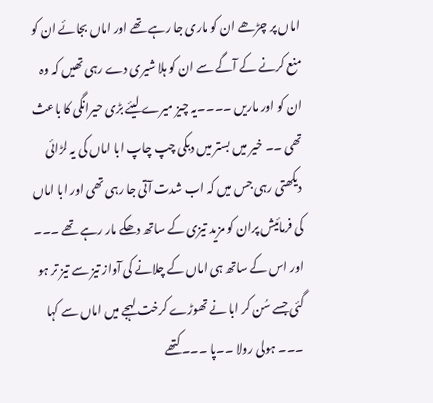اماں پر چڑھے ان کو ماری جا رہے تھے اور اماں بجائے ان کو منع کرنے کے آگے سے ان کو ہلا شیری دے رہی تھیں کہ وہ ان کو اور ماریں ۔۔۔۔یہ چیز میرے لیئے بڑی حیرانگی کا باعث تھی ۔۔ خیر میں بستر میں دبکی چپ چاپ ابا اماں کی یہ لڑائی دیکھتی رہی جس میں کہ اب شدت آتی جا رہی تھی اور ابا اماں کی فرمائیش پران کو مزید تیزی کے ساتھ دھکے مار رہے تھے ۔۔۔ اور اس کے ساتھ ہی اماں کے چلانے کی آواز تیز سے تیز تر ہو گئی جسے سُن کر ابا نے تھوڑے کرخت لہجے میں اماں سے کہا ۔۔۔ ہولی رولا ۔۔پا ۔۔۔ کتھے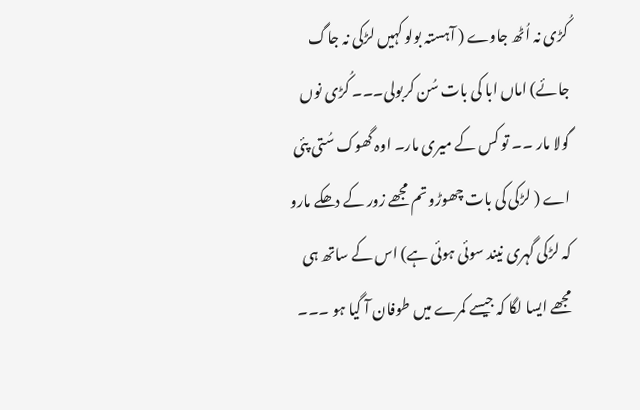کُڑی نہ اُٹھ جاوے ( آہستہ بولو کہیں لڑکی نہ جاگ جائے) اماں ابا کی بات سُن کربولی۔۔۔ کُڑی نوں گولا مار ۔۔ تو کس کے میری مار۔ اوہ گھوک سُتی پئی اے ( لڑکی کی بات چھوڑو تم مجھے زور کے دھکے مارو کہ لڑکی گہری نیند سوئی ہوئی ہے) اس کے ساتھ ہی مجھے ایسا لگا کہ جیسے کمرے میں طوفان آ گیا ہو ۔۔۔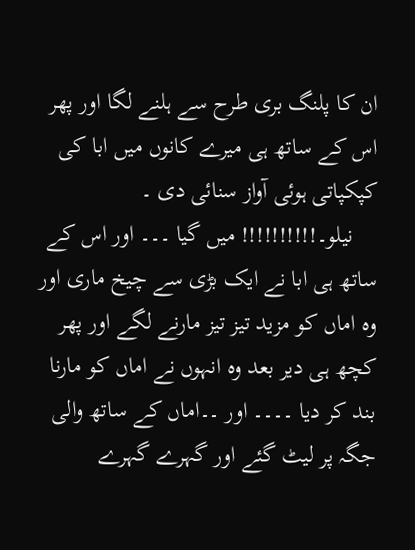ان کا پلنگ بری طرح سے ہلنے لگا اور پھر اس کے ساتھ ہی میرے کانوں میں ابا کی کپکپاتی ہوئی آواز سنائی دی ۔
    نیلو۔!!!!!!!!!! میں گیا ۔۔۔ اور اس کے ساتھ ہی ابا نے ایک بڑی سے چیخ ماری اور وہ اماں کو مزید تیز تیز مارنے لگے اور پھر کچھ ہی دیر بعد وہ انہوں نے اماں کو مارنا بند کر دیا ۔۔۔۔ اور ۔۔اماں کے ساتھ والی جگہ پر لیٹ گئے اور گہرے گہرے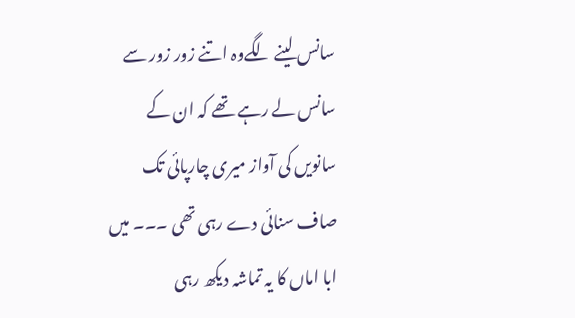سانس لینے لگےوہ اتنے زور زور سے سانس لے رہے تھے کہ ان کے سانویں کی آواز میری چارپائی تک صاف سنائی دے رہی تھی ۔۔۔ میں ابا اماں کا یہ تماشہ دیکھ رہی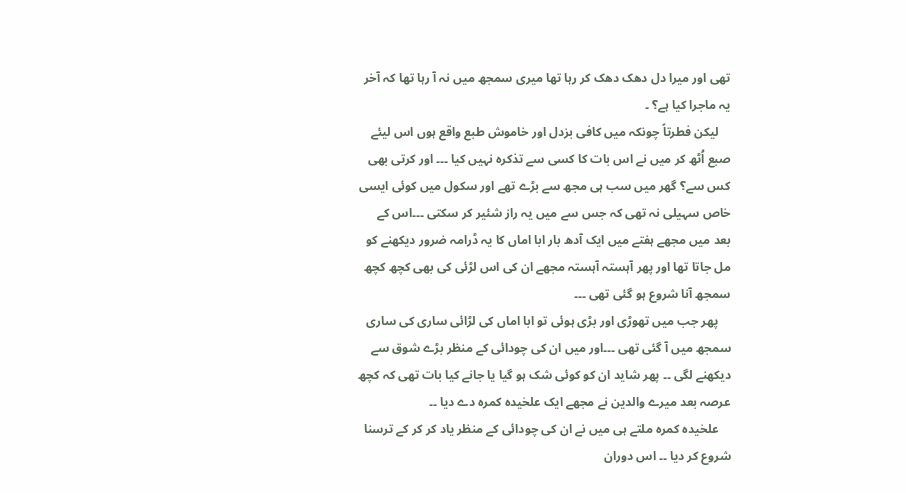تھی اور میرا دل دھک دھک کر رہا تھا میری سمجھ میں نہ آ رہا تھا کہ آخر یہ ماجرا کیا ہے؟ ۔
    لیکن فطرتاً چونکہ میں کافی بزدل اور خاموش طبع واقع ہوں اس لیئے صبع اُٹھ کر میں نے اس بات کا کسی سے تذکرہ نہیں کیا ۔۔۔ اور کرتی بھی کس سے؟ گھر میں سب ہی مجھ سے بڑے تھے اور سکول میں کوئی ایسی خاص سہیلی نہ تھی کہ جس سے میں یہ راز شئیر کر سکتی ۔۔۔اس کے بعد میں مجھے ہفتے میں ایک آدھ بار ابا اماں کا یہ ڈرامہ ضرور دیکھنے کو مل جاتا تھا اور پھر آہستہ آہستہ مجھے ان کی اس لڑئی کی بھی کچھ کچھ سمجھ آنا شروع ہو گئی تھی ۔۔۔
    پھر جب میں تھوڑی اور بڑی ہوئی تو ابا اماں کی لڑائی ساری کی ساری سمجھ میں آ گئی تھی ۔۔۔اور میں ان کی چودائی کے منظر بڑے شوق سے دیکھنے لگی ۔۔ پھر شاید ان کو کوئی شک ہو گیا یا جانے کیا بات تھی کہ کچھ عرصہ بعد میرے والدین نے مجھے ایک علحٰیدہ کمرہ دے دیا ۔۔
    علحٰیدہ کمرہ ملتے ہی میں نے ان کی چودائی کے منظر یاد کر کر کے ترسنا شروع کر دیا ۔۔ اس دوران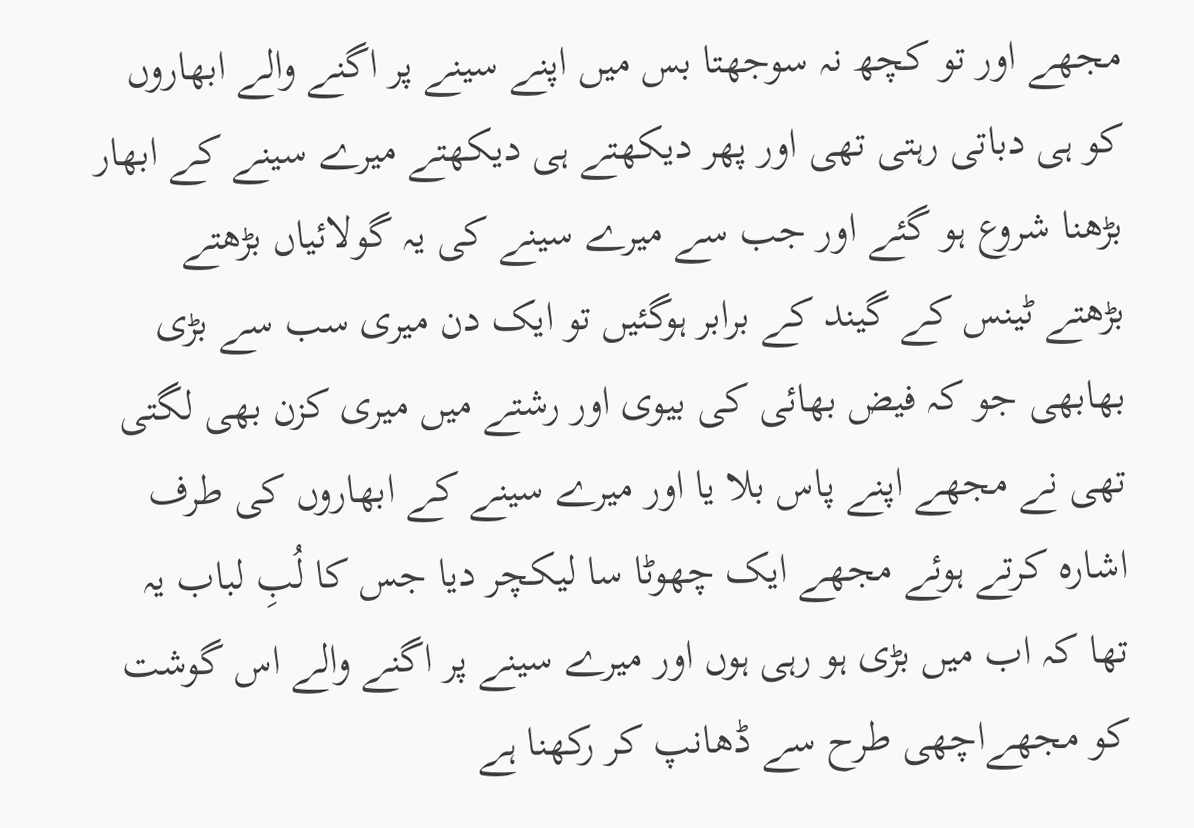مجھے اور تو کچھ نہ سوجھتا بس میں اپنے سینے پر اگنے والے ابھاروں کو ہی دباتی رہتی تھی اور پھر دیکھتے ہی دیکھتے میرے سینے کے ابھار بڑھنا شروع ہو گئے اور جب سے میرے سینے کی یہ گولائیاں بڑھتے بڑھتے ٹینس کے گیند کے برابر ہوگئیں تو ایک دن میری سب سے بڑی بھابھی جو کہ فیض بھائی کی بیوی اور رشتے میں میری کزن بھی لگتی تھی نے مجھے اپنے پاس بلا یا اور میرے سینے کے ابھاروں کی طرف اشارہ کرتے ہوئے مجھے ایک چھوٹا سا لیکچر دیا جس کا لُبِ لباب یہ تھا کہ اب میں بڑی ہو رہی ہوں اور میرے سینے پر اگنے والے اس گوشت کو مجھےاچھی طرح سے ڈھانپ کر رکھنا ہے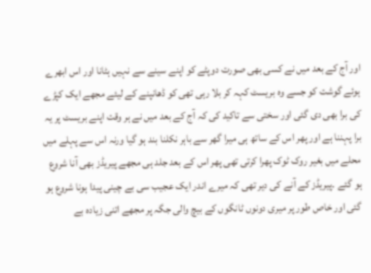اور آج کے بعد میں نے کسی بھی صورت دوپٹے کو اپنے سینے سے نہیں ہٹانا اور اس ابھرے ہوئے گوشت کو جسے وہ بریسٹ کہہ کر بلا رہی تھی کو ڈھانپنے کے لیئے مجھے ایک کپڑے کی برا بھی دی گئی اور سختی سے تاکید کی کہ آج کے بعد میں نے ہر وقت اپنے بریسٹ پر یہ برا پہننا ہے اور پھر اس کے ساتھ ہی میرا گھر سے باہر نکلنا بند ہو گیا ورنہ اس سے پہلے میں محلے میں بغیر روک ٹوک پھرا کرتی تھی پھر اس کے بعد جلد ہی مجھے پیریڈز بھی آنا شروع ہو گئے ۔پیریڈز کے آنے کی دیر تھی کہ میرے اندر ایک عجیب سی بے چینی پیدا ہونا شروع ہو گئی اور خاص طور پر میری دونوں ٹانگوں کے بیچ والی جگہ پر مجھے اتنی زیادہ بے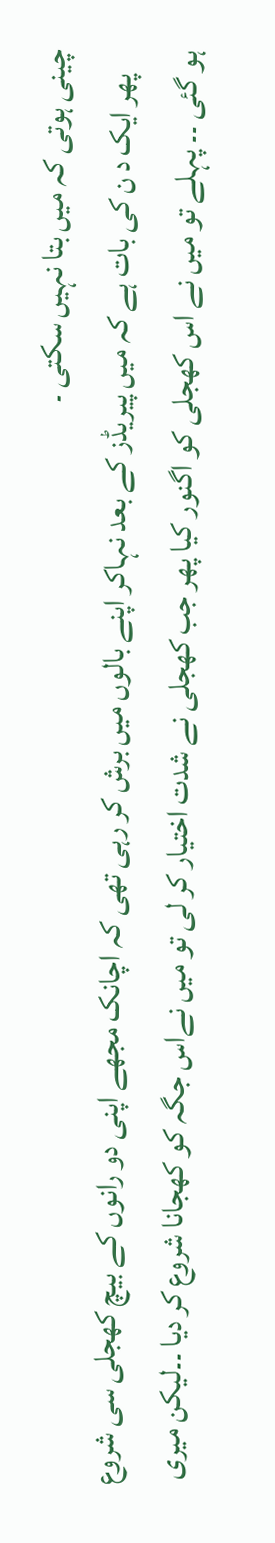چینی ہوتی کہ میں بتا نہیں سکتی ۔
    پھر ایک د ن کی بات ہے کہ میں پیریڈز کے بعد نہاکر اپنے بالوں میں برش کر رہی تھی کہ اچانک مجھے اپنی دو رانوں کے بیچ کھجلی سی شروع ہو گئی ۔۔ پہلے تو میں نے اس کھجلی کو اگنور کیا پھر جب کھجلی نے شدت اختیار کر لی تو میں نےاس جگہ کو کھجانا شروع کر دیا ۔۔لیکن میری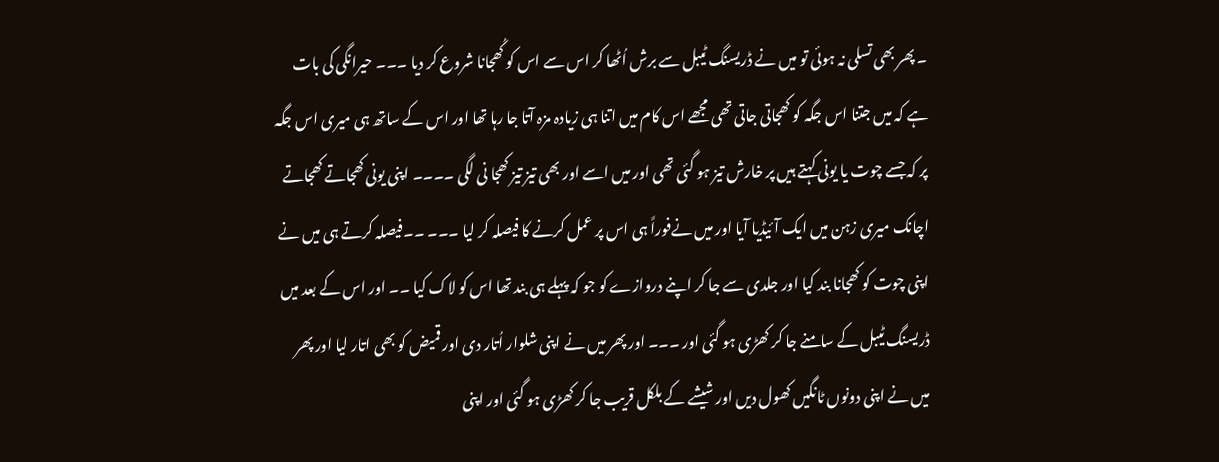۔ پھر بھی تسلی نہ ہوئی تو میں نے ڈریسنگ ٹیبل سے برش اُٹھا کر اس سے اس کو کُھجانا شروع کر دیا ۔۔۔ حیرانگی کی بات ہے کہ میں جتنا اس جگہ کو کھجاتی جاتی تھی مجھے اس کام میں اتنا ہی زیادہ مزہ آتا جا رہا تھا اور اس کے ساتھ ہی میری اس جگہ پر کہ جسے چوت یا یونی کہتے ہیں پر خارش تیز ہو گئی تھی اور میں اسے اور بھی تیز تیز کھجا نی لگی ۔۔۔۔ اپنی یونی کھجاتے کھجاتے اچانک میری زہن میں ایک آئیڈیا آیا اور میں نےفوراً ہی اس پر عمل کرنے کا فیصلہ کر لیا ۔۔۔ ۔۔فیصلہ کرتے ہی میں نے اپنی چوت کو کھجانا بند کیا اور جلدی سے جا کر اپنے دروازے کو جو کہ پہلے ہی بند تھا اس کو لاک کیا ۔۔ اور اس کے بعد میں ڈریسنگ ٹیبل کے سامنے جا کر کھڑی ہو گئی اور ۔۔۔ اور پھر میں نے اپنی شلوار اُتار دی اور قمیض کو بھی اتار لیا اور پھر میں نے اپنی دونوں ٹانگیں کھول دیں اور شیشے کے بلکل قریب جا کر کھڑی ہو گئی اور اپنی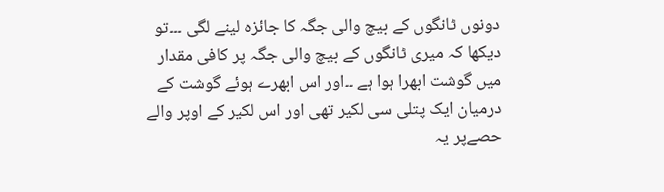دونوں ٹانگوں کے بیچ والی جگہ کا جائزہ لینے لگی ۔۔۔تو دیکھا کہ میری ٹانگوں کے بیچ والی جگہ پر کافی مقدار میں گوشت ابھرا ہوا ہے ۔۔اور اس ابھرے ہوئے گوشت کے درمیان ایک پتلی سی لکیر تھی اور اس لکیر کے اوپر والے حصےپر یہ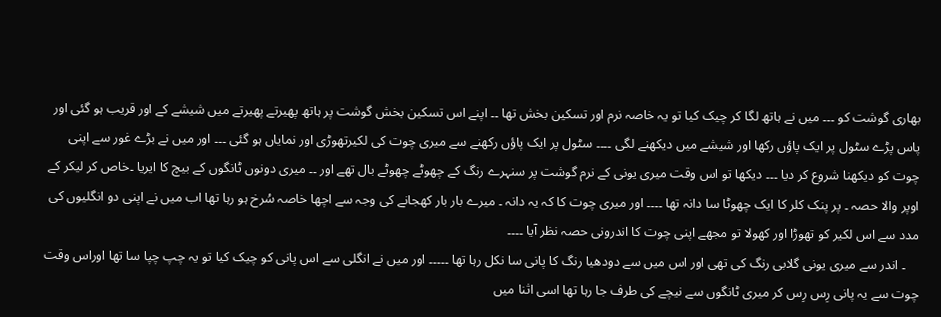بھاری گوشت کو ۔۔۔ میں نے ہاتھ لگا کر چیک کیا تو یہ خاصہ نرم اور تسکین بخش تھا ۔۔ اپنے اس تسکین بخش گوشت پر ہاتھ پھیرتے پھیرتے میں شیشے کے اور قریب ہو گئی اور پاس پڑے سٹول پر ایک پاؤں رکھا اور شیشے میں دیکھنے لگی ۔۔۔۔ سٹول پر ایک پاؤں رکھنے سے میری چوت کی لکیرتھوڑی اور نمایاں ہو گئی ۔۔۔ اور میں نے بڑے غور سے اپنی چوت کو دیکھنا شروع کر دیا ۔۔۔ دیکھا تو اس وقت میری یونی کے نرم گوشت پر سنہرے رنگ کے چھوٹے چھوٹے بال تھے اور ۔۔ میری دونوں ٹانگوں کے بیچ کا ایریا ۔خاص کر لیکر کے اوپر والا حصہ ۔ پر پنک کلر کا ایک چھوٹا سا دانہ تھا ۔۔۔۔ اور میری چوت کا کہ یہ دانہ ۔ میرے بار بار کھجانے کی وجہ سے اچھا خاصہ سُرخ ہو رہا تھا اب میں نے اپنی دو انگلیوں کی مدد سے اس لکیر کو تھوڑا اور کھولا تو مجھے اپنی چوت کا اندرونی حصہ نظر آیا ۔۔۔۔
    ۔ اندر سے میری یونی گلابی رنگ کی تھی اور اس میں سے دودھیا رنگ کا پانی سا نکل رہا تھا ۔۔۔۔۔ اور میں نے انگلی سے اس پانی کو چیک کیا تو یہ چپ چپا سا تھا اوراس وقت چوت سے یہ پانی رِس رِس کر میری ٹانگوں سے نیچے کی طرف جا رہا تھا اسی اثنا میں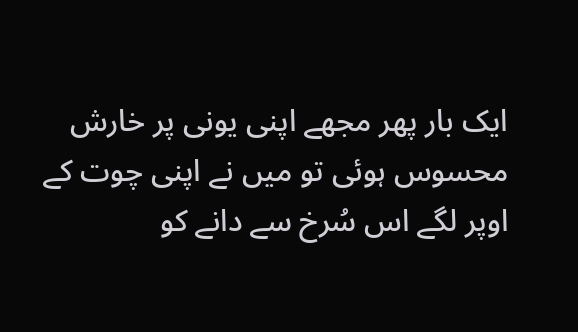ایک بار پھر مجھے اپنی یونی پر خارش محسوس ہوئی تو میں نے اپنی چوت کے اوپر لگے اس سُرخ سے دانے کو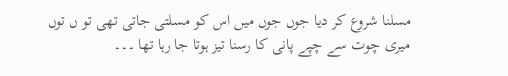مسلنا شروع کر دیا جوں جوں میں اس کو مسلتی جاتی تھی تو ں توں میری چوت سے چپے پانی کا رسنا تیز ہوتا جا رہا تھا ۔۔۔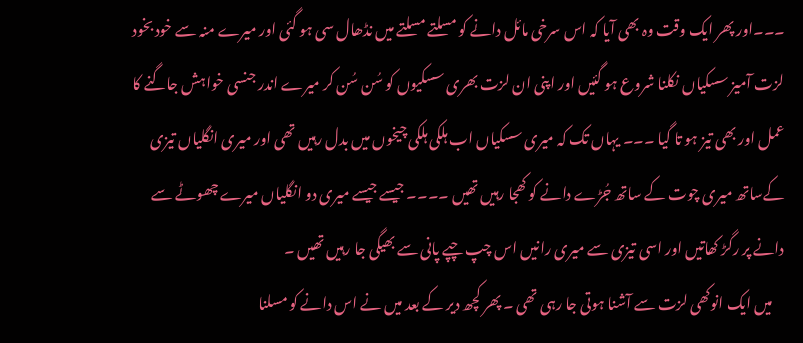۔۔۔اور پھر ایک وقت وہ بھی آیا کہ اس سرخی مائل دانے کو مسلتے مسلتے میں نڈھال سی ہو گئی اور میرے منہ سے خود بخود لزت آمیز سسکیاں نکلنا شروع ہو گئیں اور اپنی ان لزت بھری سسکیوں کو سُن سُن کر میرے اندر جنسی خواہش جاگنے کا عمل اور بھی تیز ہو تا گیا ۔۔۔ یہاں تک کہ میری سسکیاں اب ہلکی ہلکی چیخوں میں بدل رہیں تھی اور میری انگلیاں تیزی کےساتھ میری چوت کے ساتھ جُڑے دانے کو کھجا رہیں تھیں ۔۔۔۔ جیسے جیسے میری دو انگلیاں میرے چھوٹے سے دانے پر رگڑ کھاتیں اور اسی تیزی سے میری رانیں اس چپ چپے پانی سے بھیگی جا رہیں تھیں ۔
    میں ایک انوکھی لزت سے آشنا ہوتی جا رہی تھی ۔ پھر کچھ دیر کے بعد میں نے اس دانے کو مسلنا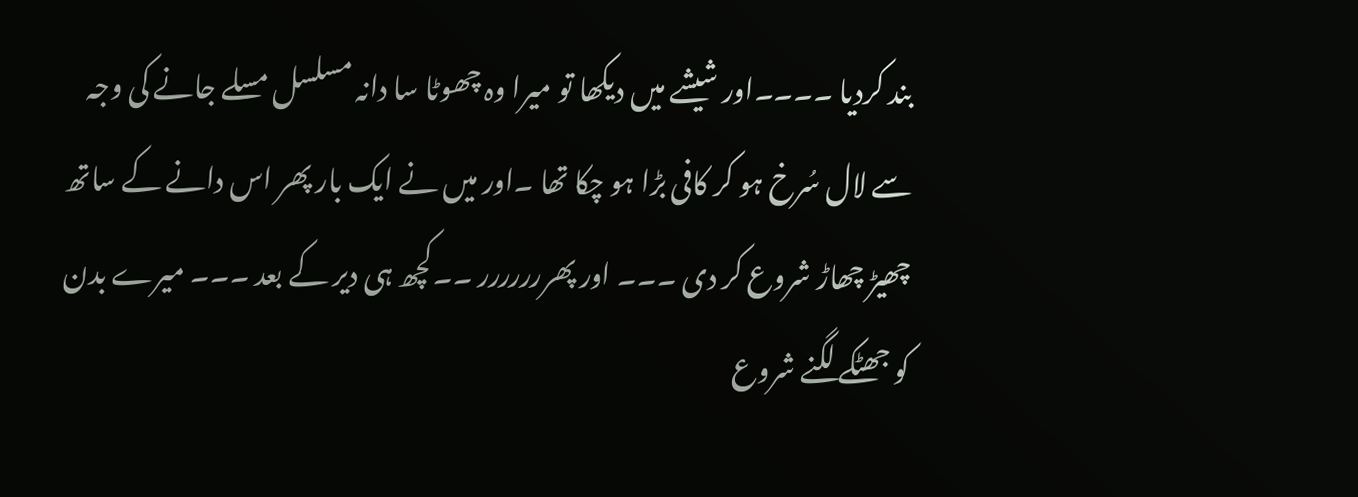بند کردیا ۔۔۔۔اور شیشے میں دیکھا تو میرا وہ چھوٹا سا دانہ مسلسل مسلے جانے کی وجہ سے لال سُرخ ہو کر کافی بڑا ہو چکا تھا ۔اور میں نے ایک بار پھر اس دانے کے ساتھ چھیڑ چھاڑ شروع کر دی ۔۔۔ اور پھررررررر ۔۔کچھ ہی دیر کے بعد ۔۔۔ میرے بدن کو جھٹکے لگنے شروع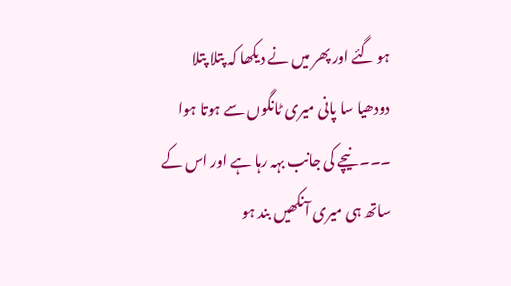ہو گئے اور پھر میں نے دیکھا کہ پتلا پتلا دودھیا سا پانی میری ٹانگوں سے ہوتا ہوا ۔۔۔ نیچے کی جانب بہہ رہا ہے اور اس کے ساتھ ہی میری آنکھیں بند ہو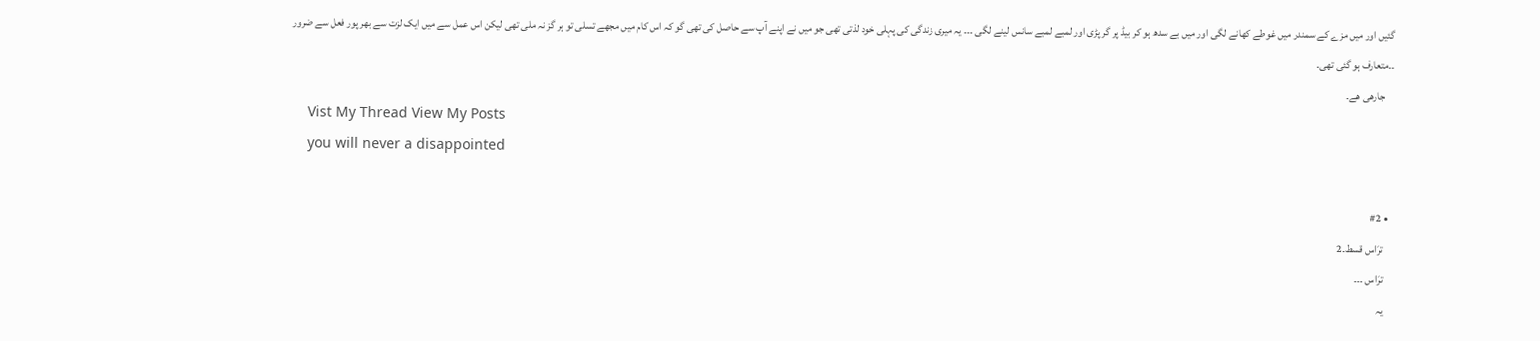گئیں اور میں مزے کے سمندر میں غوطے کھانے لگی اور میں بے سدھ ہو کر بیڈ پر گر پڑی اور لمبے لمبے سانس لینے لگی ۔۔۔ یہ میری زندگی کی پہلی خود لذتی تھی جو میں نے اپنے آپ سے حاصل کی تھی گو کہ اس کام میں مجھے تسلی تو ہر گز نہ ملی تھی لیکن اس عمل سے میں ایک لزت سے بھر پور فعل سے ضرور ۔۔متعارف ہو گئی تھی۔
    جارھی ھے۔
    Vist My Thread View My Posts
    you will never a disappointed

  • #2
    ترَاس قسط۔2
    ترَاس ۔۔۔
    یہ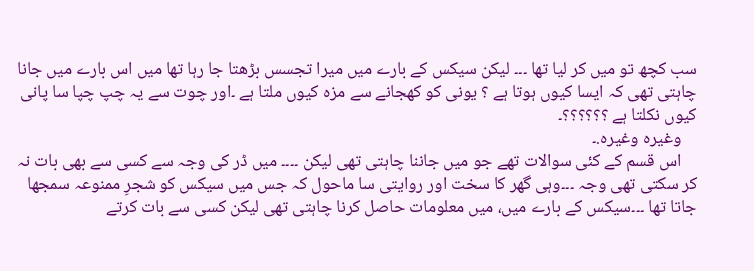سب کچھ تو میں کر لیا تھا ۔۔۔ لیکن سیکس کے بارے میں میرا تجسس بڑھتا جا رہا تھا میں اس بارے میں جانا چاہتی تھی کہ ایسا کیوں ہوتا ہے ؟ یونی کو کھجانے سے مزہ کیوں ملتا ہے ۔اور چوت سے یہ چپ چپا سا پانی کیوں نکلتا ہے ؟؟؟؟؟؟۔
    وغیرہ وغیرہ.۔
    اس قسم کے کئی سوالات تھے جو میں جاننا چاہتی تھی لیکن ۔۔۔۔ میں ڈر کی وجہ سے کسی سے بھی بات نہ کر سکتی تھی وجہ ۔۔۔وہی گھر کا سخت اور روایتی سا ماحول کہ جس میں سیکس کو شجرِ ممنوعہ سمجھا جاتا تھا ۔۔۔سیکس کے بارے میں، میں معلومات حاصل کرنا چاہتی تھی لیکن کسی سے بات کرتے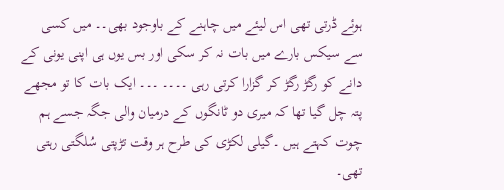ہوئے ڈرتی تھی اس لیئے میں چاہنے کے باوجود بھی۔۔ میں کسی سے سیکس بارے میں بات نہ کر سکی اور بس یوں ہی اپنی یونی کے دانے کو رگڑ رگڑ کر گزارا کرتی رہی ۔۔۔۔ ۔۔۔ ایک بات کا تو مجھے پتہ چل گیا تھا کہ میری دو ٹانگوں کے درمیان والی جگہ جسے ہم چوت کہتے ہیں ۔گیلی لکڑی کی طرح ہر وقت تڑپتی سُلگتی رہتی تھی۔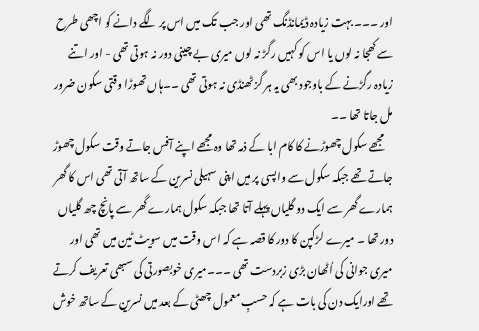اور ۔۔۔ بہت زیادہ ڈیمانڈنگ تھی اور جب تک میں اس پر لگے دانے کو اچھی طرح سے کھجا نہ لوں یا اس کو کہیں رگڑ نہ لوں میری بے چینی دور نہ ہوتی تھی - اور اتنے زیادہ رگڑنے کے باوجود بھی یہ ہر گز ٹھنڈی نہ ہوتی تھی ۔۔ہاں تھوڑا وقتی سکون ضرور مل جاتا تھا ۔۔
    مجھے سکول چھوڑنے کا کام ابا کے ذمہ تھا وہ مجھے اپنے آفس جاتے وقت سکول چھوڑ جاتے تھے جبکہ سکول سے واپسی پر میں اپنی سہیلی نسرین کے ساتھ آتی تھی اس کا گھر ہمارے گھر سے ایک دو گلیاں پہلے آتا تھا جبکہ سکول ہمارے گھر سے پانچ چھ گلیاں دور تھا ۔ میرے لڑکپن کا دور کا قصہ ہے کہ اس وقت میں سویٹ ٹین میں تھی اور میری جوانی کی اُٹھان بڑی زبردست تھی ۔۔۔میری خوبصورتی کی سبھی تعریف کرتے تھے اورایک دن کی بات ہے کہ حسبِ معمول چھٹی کے بعد میں نسرین کے ساتھ خوش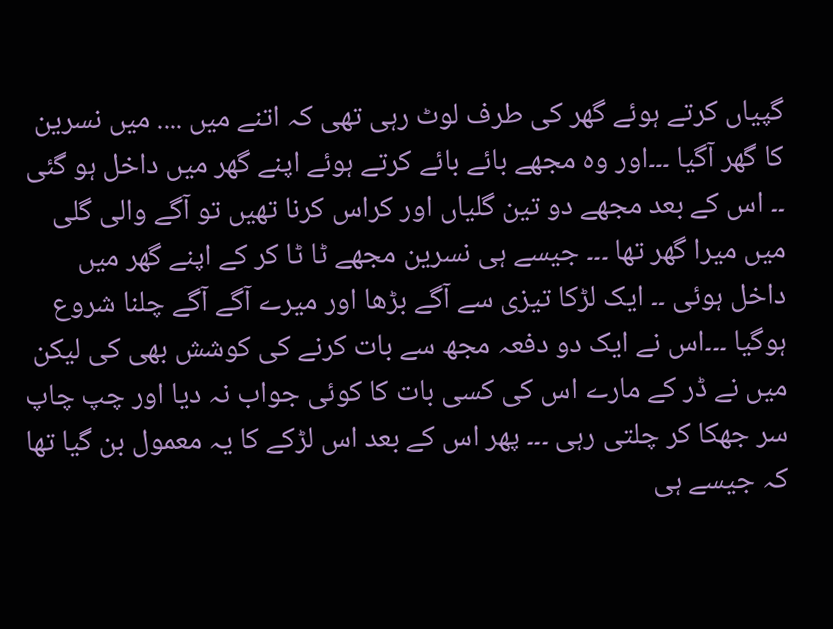گپیاں کرتے ہوئے گھر کی طرف لوٹ رہی تھی کہ اتنے میں .... میں نسرین کا گھر آگیا ۔۔۔اور وہ مجھے بائے بائے کرتے ہوئے اپنے گھر میں داخل ہو گئی ۔۔ اس کے بعد مجھے دو تین گلیاں اور کراس کرنا تھیں تو آگے والی گلی میں میرا گھر تھا ۔۔۔ جیسے ہی نسرین مجھے ٹا ٹا کر کے اپنے گھر میں داخل ہوئی ۔۔ ایک لڑکا تیزی سے آگے بڑھا اور میرے آگے آگے چلنا شروع ہوگیا ۔۔۔اس نے ایک دو دفعہ مجھ سے بات کرنے کی کوشش بھی کی لیکن میں نے ڈر کے مارے اس کی کسی بات کا کوئی جواب نہ دیا اور چپ چاپ سر جھکا کر چلتی رہی ۔۔۔ پھر اس کے بعد اس لڑکے کا یہ معمول بن گیا تھا کہ جیسے ہی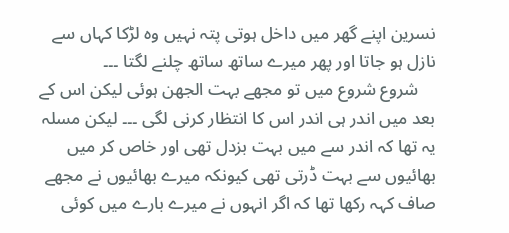نسرین اپنے گھر میں داخل ہوتی پتہ نہیں وہ لڑکا کہاں سے نازل ہو جاتا اور پھر میرے ساتھ ساتھ چلنے لگتا ۔۔۔
    شروع شروع میں تو مجھے بہت الجھن ہوئی لیکن اس کے بعد میں اندر ہی اندر اس کا انتظار کرنی لگی ۔۔۔ لیکن مسلہ یہ تھا کہ اندر سے میں بہت بزدل تھی اور خاص کر میں بھائیوں سے بہت ڈرتی تھی کیونکہ میرے بھائیوں نے مجھے صاف کہہ رکھا تھا کہ اگر انہوں نے میرے بارے میں کوئی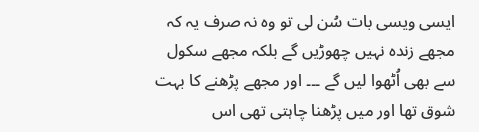ایسی ویسی بات سُن لی تو وہ نہ صرف یہ کہ مجھے زندہ نہیں چھوڑیں گے بلکہ مجھے سکول سے بھی اُٹھوا لیں گے ۔۔۔ اور مجھے پڑھنے کا بہت شوق تھا اور میں پڑھنا چاہتی تھی اس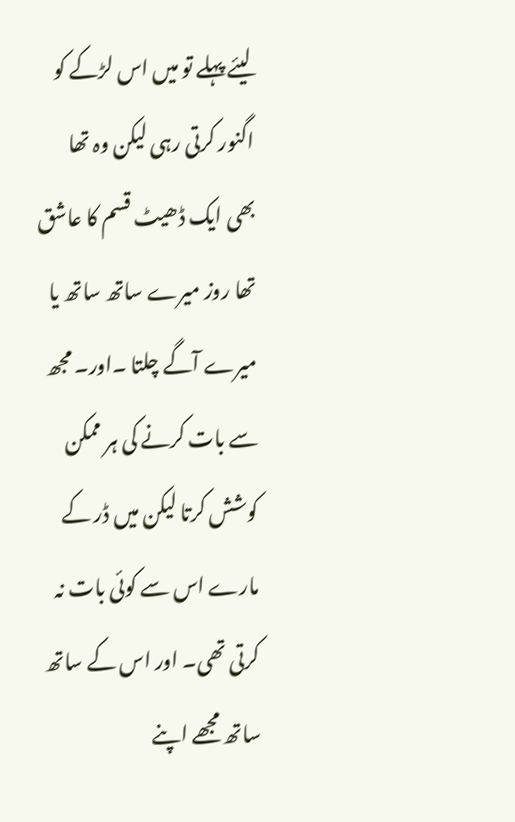لیئے پہلے تو میں اس لڑکے کو اگنور کرتی رہی لیکن وہ تھا بھی ایک ڈھیٹ قسم کا عاشق تھا روز میرے ساتھ ساتھ یا میرے آگے چلتا ۔اور۔ مجھ سے بات کرنے کی ہر ممکن کوشش کرتا لیکن میں ڈر کے مارے اس سے کوئی بات نہ کرتی تھی۔ اور اس کے ساتھ ساتھ مجھے اپنے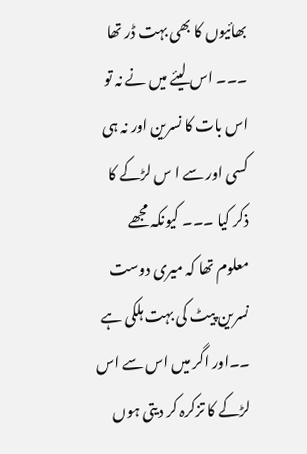بھائیوں کا بھی بہت ڈر تھا ۔۔۔ اس لیئے میں نے نہ تو اس بات کا نسرین اور نہ ہی کسی اور سے ا س لڑکے کا ذکر کیا ۔۔۔ کیونکہ مجھے معلوم تھا کہ میری دوست نسرین پیٹ کی بہت ہلکی ہے ۔۔اور اگر میں اس سے اس لڑکے کا تزکرہ کر دیتی ہوں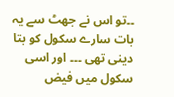۔۔تو اس نے جھٹ سے یہ بات سارے سکول کو بتا دینی تھی ۔۔۔ اور اسی سکول میں فیض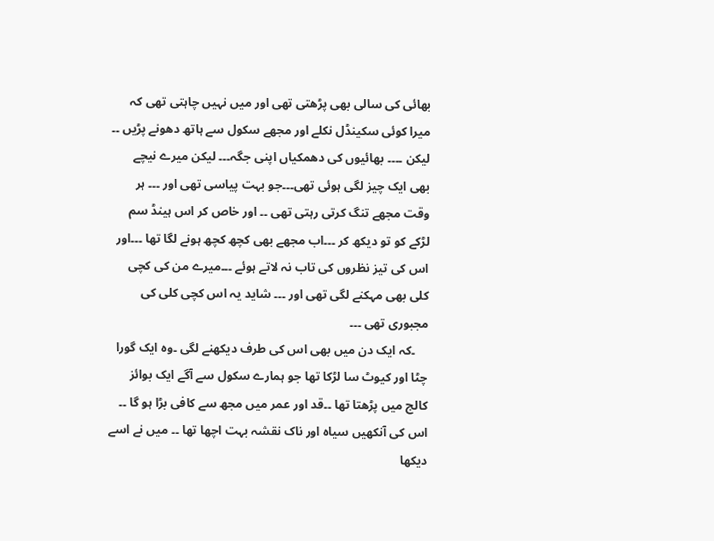بھائی کی سالی بھی پڑھتی تھی اور میں نہیں چاہتی تھی کہ میرا کوئی سکینڈل نکلے اور مجھے سکول سے ہاتھ دھونے پڑیں ۔۔ لیکن ۔۔۔۔ بھائیوں کی دھمکیاں اپنی جگہ۔۔۔ لیکن میرے نیچے بھی ایک چیز لگی ہوئی تھی۔۔۔جو بہت پیاسی تھی اور ۔۔۔ ہر وقت مجھے تنگ کرتی رہتی تھی ۔۔ اور خاص کر اس ہینڈ سم لڑکے کو تو دیکھ کر ۔۔۔اب مجھے بھی کچھ کچھ ہونے لگا تھا ۔۔۔اور اس کی تیز نظروں کی تاب نہ لاتے ہوئے ۔۔۔میرے من کی کچی کلی بھی مہکنے لگی تھی اور ۔۔۔ شاید یہ اس کچی کلی کی مجبوری تھی ۔۔۔
    ۔کہ ایک دن میں بھی اس کی طرف دیکھنے لگی ۔وہ ایک گورا چٹا اور کیوٹ سا لڑکا تھا جو ہمارے سکول سے آگے ایک بوائز کالج میں پڑھتا تھا ۔۔قد اور عمر میں مجھ سے کافی بڑا ہو گا ۔۔ اس کی آنکھیں سیاہ اور ناک نقشہ بہت اچھا تھا ۔۔ میں نے اسے دیکھا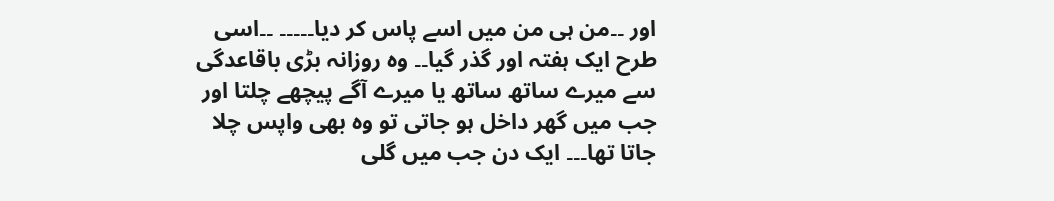اور ۔۔من ہی من میں اسے پاس کر دیا۔۔۔۔۔ ۔۔اسی طرح ایک ہفتہ اور گذر گیا۔۔ وہ روزانہ بڑی باقاعدگی سے میرے ساتھ ساتھ یا میرے آگے پیچھے چلتا اور جب میں گھر داخل ہو جاتی تو وہ بھی واپس چلا جاتا تھا۔۔۔ ایک دن جب میں گلی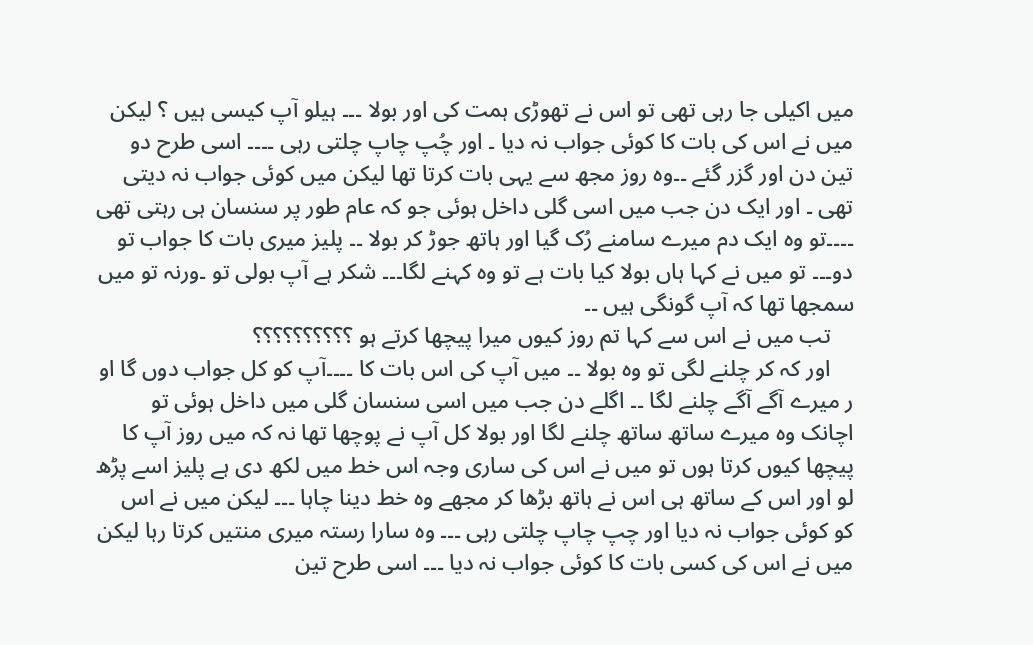میں اکیلی جا رہی تھی تو اس نے تھوڑی ہمت کی اور بولا ۔۔۔ ہیلو آپ کیسی ہیں ؟ لیکن میں نے اس کی بات کا کوئی جواب نہ دیا ۔ اور چُپ چاپ چلتی رہی ۔۔۔۔ اسی طرح دو تین دن اور گزر گئے ۔۔وہ روز مجھ سے یہی بات کرتا تھا لیکن میں کوئی جواب نہ دیتی تھی ۔ اور ایک دن جب میں اسی گلی داخل ہوئی جو کہ عام طور پر سنسان ہی رہتی تھی ۔۔۔۔تو وہ ایک دم میرے سامنے رُک گیا اور ہاتھ جوڑ کر بولا ۔۔ پلیز میری بات کا جواب تو دو۔۔۔ تو میں نے کہا ہاں بولا کیا بات ہے تو وہ کہنے لگا۔۔۔ شکر ہے آپ بولی تو ۔ورنہ تو میں سمجھا تھا کہ آپ گونگی ہیں ۔۔
    تب میں نے اس سے کہا تم روز کیوں میرا پیچھا کرتے ہو ؟؟؟؟؟؟؟؟؟؟
    اور کہ کر چلنے لگی تو وہ بولا ۔۔ میں آپ کی اس بات کا ۔۔۔۔آپ کو کل جواب دوں گا او ر میرے آگے آگے چلنے لگا ۔۔ اگلے دن جب میں اسی سنسان گلی میں داخل ہوئی تو اچانک وہ میرے ساتھ ساتھ چلنے لگا اور بولا کل آپ نے پوچھا تھا نہ کہ میں روز آپ کا پیچھا کیوں کرتا ہوں تو میں نے اس کی ساری وجہ اس خط میں لکھ دی ہے پلیز اسے پڑھ لو اور اس کے ساتھ ہی اس نے ہاتھ بڑھا کر مجھے وہ خط دینا چاہا ۔۔۔ لیکن میں نے اس کو کوئی جواب نہ دیا اور چپ چاپ چلتی رہی ۔۔۔ وہ سارا رستہ میری منتیں کرتا رہا لیکن میں نے اس کی کسی بات کا کوئی جواب نہ دیا ۔۔۔ اسی طرح تین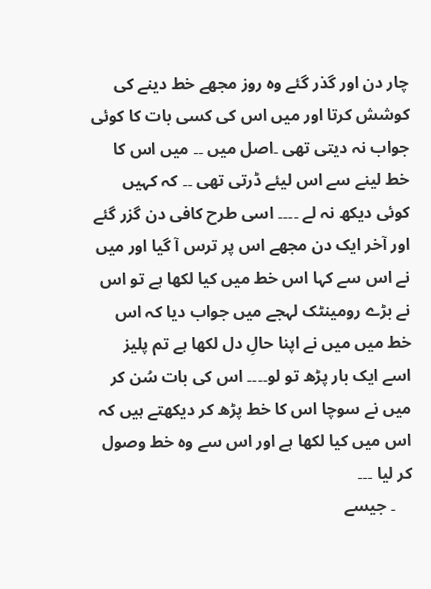چار دن اور گذر گئے وہ روز مجھے خط دینے کی کوشش کرتا اور میں اس کی کسی بات کا کوئی جواب نہ دیتی تھی ۔اصل میں ۔۔ میں اس کا خط لینے سے اس لیئے ڈرتی تھی ۔۔ کہ کہیں کوئی دیکھ نہ لے ۔۔۔۔ اسی طرح کافی دن گزر گئے اور آخر ایک دن مجھے اس پر ترس آ گیا اور میں نے اس سے کہا اس خط میں کیا لکھا ہے تو اس نے بڑے رومینٹک لہجے میں جواب دیا کہ اس خط میں میں نے اپنا حالِ دل لکھا ہے تم پلیز اسے ایک بار پڑھ تو لو۔۔۔۔ اس کی بات سُن کر میں نے سوچا اس کا خط پڑھ کر دیکھتے ہیں کہ اس میں کیا لکھا ہے اور اس سے وہ خط وصول کر لیا ۔۔۔
    ۔ جیسے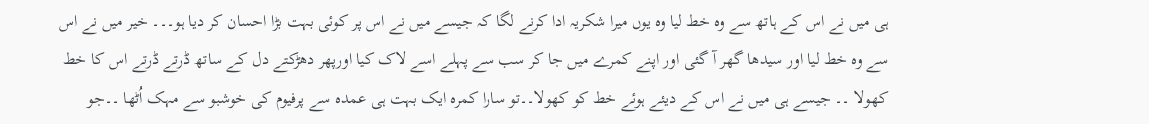ہی میں نے اس کے ہاتھ سے وہ خط لیا وہ یوں میرا شکریہ ادا کرنے لگا کہ جیسے میں نے اس پر کوئی بہت بڑا احسان کر دیا ہو۔۔۔ خیر میں نے اس سے وہ خط لیا اور سیدھا گھر آ گئی اور اپنے کمرے میں جا کر سب سے پہلے اسے لاک کیا اورپھر دھڑکتے دل کے ساتھ ڈرتے ڈرتے اس کا خط کھولا ۔۔ جیسے ہی میں نے اس کے دیئے ہوئے خط کو کھولا۔۔تو سارا کمرہ ایک بہت ہی عمدہ سے پرفیوم کی خوشبو سے مہک اُٹھا ۔۔جو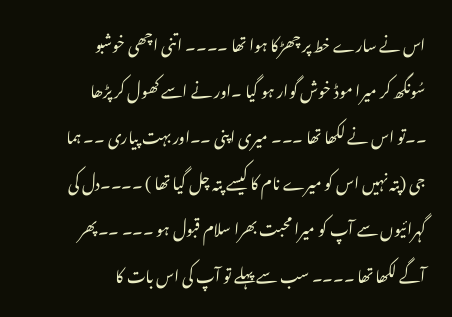اس نے سارے خط پر چھڑکا ہوا تھا ۔۔۔۔ اتنی اچھی خوشبو سُونگھ کر میرا موڈ خوش گوار ہو گیا ۔اور نے اسے کھول کر پڑھا ۔۔تو اس نے لکھا تھا ۔۔۔ میری اپنی ۔۔اور بہت پیاری ۔۔ ہما جی (پتہ نہیں اس کو میرے نام کا کیسے پتہ چل گیا تھا ) ۔۔۔۔دل کی گہرائیوں سے آپ کو میرا محبت بھرا سلام قبول ہو ۔۔۔ ۔۔پھر آگے لکھا تھا ۔۔۔۔ سب سے پہلے تو آپ کی اس بات کا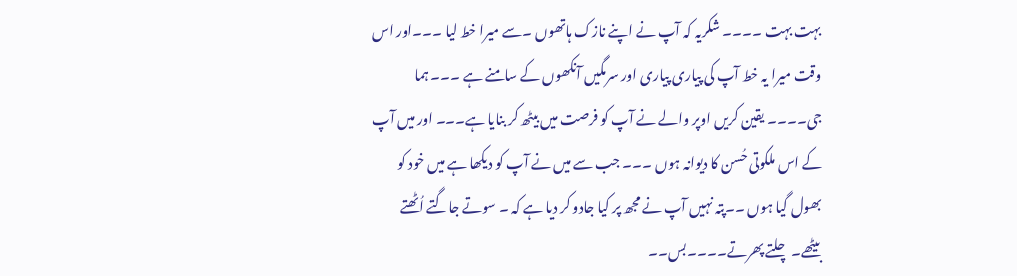بہت بہت ۔۔۔۔ شکریہ کہ آپ نے اپنے نازک ہاتھوں ۔سے میرا خط لیا ۔۔۔اور اس وقت میرا یہ خط آپ کی پیاری پیاری اور سرمگیں آنکھوں کے سامنے ہے ۔۔۔ ہما جی۔۔۔۔ یقین کریں اوپر والے نے آپ کو فرصت میں بیٹھ کر بنایا ہے۔۔۔ اور میں آپ کے اس ملکوتی حُسن کا دیوانہ ہوں ۔۔۔ جب سے میں نے آپ کو دیکھا ہے میں خود کو بھول گیا ہوں ۔۔پتہ نہیں آپ نے مجھ پر کیا جادو کر دیا ہے کہ ۔ سوتے جاگتے اُٹھتے بیٹھے۔ چلتے پھرتے۔۔۔۔بس۔۔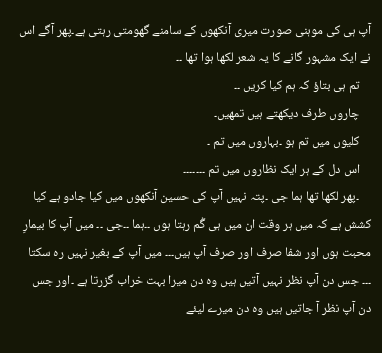آپ ہی کی موہنی صورت میری آنکھوں کے سامنے گھومتی رہتی ہے۔پھر آگے اس نے ایک مشہور گانے کا یہ شعر لکھا ہوا تھا ۔۔
    تم ہی بتاؤ کہ ہم کیا کریں ۔۔
    چاروں طرف دیکھتے ہیں تمھیں۔
    کلیوں میں تم ہو ۔بہاروں میں تم ۔
    اس دل کے ہر ایک نظاروں میں تم ۔۔۔۔۔۔۔
    ۔پھر لکھا تھا ہما جی ۔پتہ نہیں آپ کی حسین آنکھوں میں کیا جادو ہے کیا کشش ہے کہ میں ہر وقت ان میں ہی گُم رہتا ہوں ۔۔ہما ۔۔جی ۔۔ میں آپ کا بیمارِ محبت ہوں اور شفا صرف اور صرف آپ ہیں۔۔۔ میں آپ کے بغیر نہیں رہ سکتا ۔۔۔ جس دن آپ نظر نہیں آتیں ہیں وہ دن میرا بہت خراب گزرتا ہے ۔اور جس دن آپ نظر آ جاتیں ہیں وہ دن میرے لیئے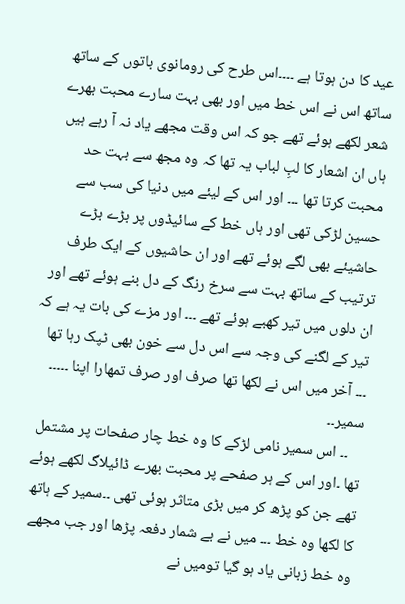عید کا دن ہوتا ہے ۔۔۔۔اس طرح کی رومانوی باتوں کے ساتھ ساتھ اس نے اس خط میں اور بھی بہت سارے محبت بھرے شعر لکھے ہوئے تھے جو کہ اس وقت مجھے یاد نہ آ رہے ہیں ہاں ان اشعار کا لبِ لباب یہ تھا کہ وہ مجھ سے بہت حد محبت کرتا تھا ۔۔۔ اور اس کے لیئے میں دنیا کی سب سے حسین لڑکی تھی اور ہاں خط کے سائیڈوں پر بڑے بڑے حاشیئے بھی لگے ہوئے تھے اور ان حاشیوں کے ایک طرف ترتیب کے ساتھ بہت سے سرخ رنگ کے دل بنے ہوئے تھے اور ان دلوں میں تیر کھبے ہوئے تھے ۔۔۔ اور مزے کی بات یہ ہے کہ تیر کے لگنے کی وجہ سے اس دل سے خون بھی ٹپک رہا تھا ۔۔۔ آخر میں اس نے لکھا تھا صرف اور صرف تمھارا اپنا ۔۔۔۔۔ سمیر۔۔
    ۔۔ اس سمیر نامی لڑکے کا وہ خط چار صفحات پر مشتمل تھا ۔اور اس کے ہر صفحے پر محبت بھرے ڈائیلاگ لکھے ہوئے تھے جن کو پڑھ کر میں بڑی متاثر ہوئی تھی ۔۔سمیر کے ہاتھ کا لکھا وہ خط ۔۔۔ میں نے بے شمار دفعہ پڑھا اور جب مجھے وہ خط زبانی یاد ہو گیا تومیں نے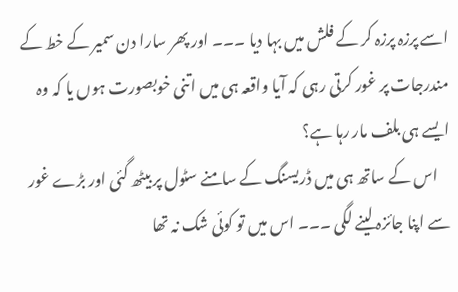اسے پرزہ پرزہ کر کے فلش میں بہا دیا ۔۔۔ اور پھر سارا دن سمیر کے خط کے مندرجات پر غور کرتی رہی کہ آیا واقعہ ہی میں اتنی خوبصورت ہوں یا کہ وہ ایسے ہی بلف مار رہا ہے؟
    اس کے ساتھ ہی میں ڈریسنگ کے سامنے سٹول پر بیٹھ گئی اور بڑے غور سے اپنا جائزہ لینے لگی ۔۔۔ اس میں تو کوئی شک نہ تھا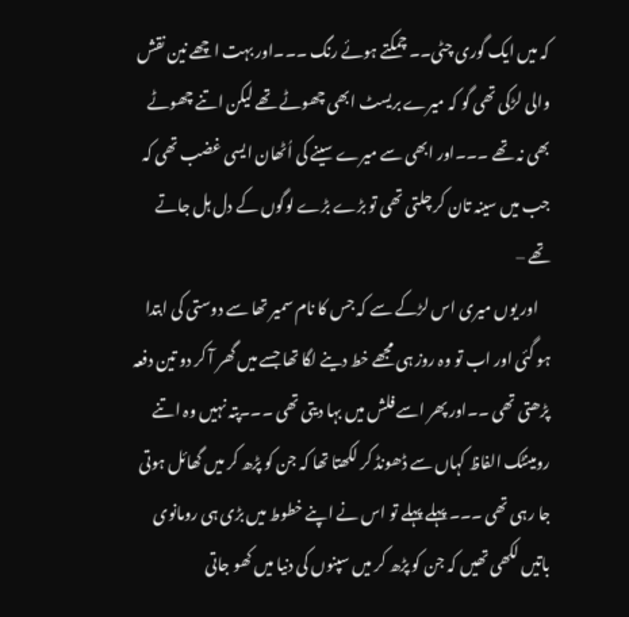کہ میں ایک گوری چٹی۔۔ چمکتے ہوئے رنگ ۔۔۔اور بہت اچھے نین نقش والی لڑکی تھی گو کہ میرے بریسٹ ابھی چھوٹے تھے لیکن اتنے چھوٹے بھی نہ تھے ۔۔۔اور ابھی سے میرے سینے کی اُٹھان ایسی غضب تھی کہ جب میں سینہ تان کر چلتی تھی تو بڑے بڑے لوگوں کے دل ہل جاتے تھے –
    اور یوں میری اس لڑکے سے کہ جس کا نام سمیر تھا سے دوستی کی ابتدا ہو گئی اور اب تو وہ روز ہی مجھے خط دینے لگا تھا جسے میں گھر آ کر دو تین دفعہ پڑھتی تھی ۔۔اور پھر اسے فلش میں بہا دیتی تھی ۔۔۔پتہ نہیں وہ اتنے رومینٹک الفاظ کہاں سے ڈھونڈ کر لکھتا تھا کہ جن کو پڑھ کر میں گھائل ہوتی جا رہی تھی ۔۔۔ پہلے پہلے تو اس نے اپنے خطوط میں بڑی ہی رومانوی باتیں لکھی تھیں کہ جن کو پڑھ کر میں سپنوں کی دنیا میں کھو جاتی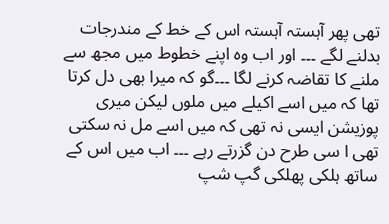تھی پھر آہستہ آہستہ اس کے خط کے مندرجات بدلنے لگے ۔۔۔ اور اب وہ اپنے خطوط میں مجھ سے ملنے کا تقاضہ کرنے لگا ۔۔۔گو کہ میرا بھی دل کرتا تھا کہ میں اسے اکیلے میں ملوں لیکن میری پوزیشن ایسی نہ تھی کہ میں اسے مل نہ سکتی تھی ا سی طرح دن گزرتے رہے ۔۔۔ اب میں اس کے ساتھ ہلکی پھلکی گپ شپ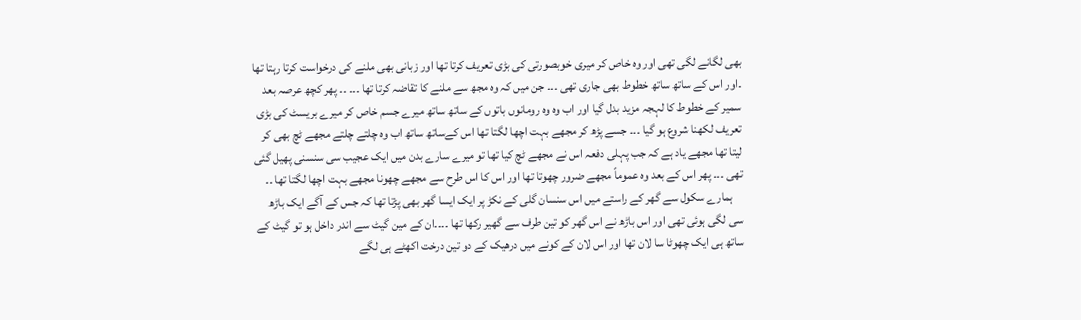بھی لگانے لگی تھی اور وہ خاص کر میری خوبصورتی کی بڑی تعریف کرتا تھا اور زبانی بھی ملنے کی درخواست کرتا رہتا تھا ۔اور اس کے ساتھ ساتھ خطوط بھی جاری تھی ۔۔۔ جن میں کہ وہ مجھ سے ملنے کا تقاضہ کرتا تھا ۔۔۔ ۔۔ پھر کچھ عرصہ بعد سمیر کے خطوط کا لہجہ مزید بدل گیا اور اب وہ وہ رومانوں باتوں کے ساتھ ساتھ میرے جسم خاص کر میرے بریسٹ کی بڑی تعریف لکھنا شروع ہو گیا ۔۔۔ جسے پڑھ کر مجھے بہت اچھا لگتا تھا اس کےساتھ ساتھ اب وہ چلتے چلتے مجھے ٹچ بھی کر لیتا تھا مجھے یاد ہے کہ جب پہلی دفعہ اس نے مجھے ٹچ کیا تھا تو میرے سارے بدن میں ایک عجیب سی سنسنی پھیل گئی تھی ۔۔۔ پھر اس کے بعد وہ عموماً مجھے ضرور چھوتا تھا اور اس کا اس طرح سے مجھے چھونا مجھے بہت اچھا لگتا تھا ۔۔
    ہمارے سکول سے گھر کے راستے میں اس سنسان گلی کے نکڑ پر ایک ایسا گھر بھی پڑتا تھا کہ جس کے آگے ایک باڑھ سی لگی ہوئی تھی اور اس باڑھ نے اس گھر کو تین طرف سے گھیر رکھا تھا ۔۔۔۔ان کے مین گیٹ سے اندر داخل ہو تو گیٹ کے ساتھ ہی ایک چھوٹا سا لان تھا اور اس لان کے کونے میں درھیک کے دو تین درخت اکھٹے ہی لگے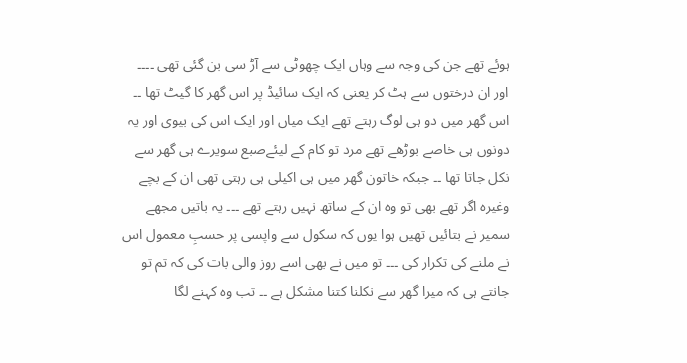ہوئے تھے جن کی وجہ سے وہاں ایک چھوٹی سے آڑ سی بن گئی تھی ۔۔۔۔ اور ان درختوں سے ہٹ کر یعنی کہ ایک سائیڈ پر اس گھر کا گیٹ تھا ۔۔ اس گھر میں دو ہی لوگ رہتے تھے ایک میاں اور ایک اس کی بیوی اور یہ دونوں ہی خاصے بوڑھے تھے مرد تو کام کے لیئےصبع سویرے ہی گھر سے نکل جاتا تھا ۔۔ جبکہ خاتون گھر میں ہی اکیلی ہی رہتی تھی ان کے بچے وغیرہ اگر تھے بھی تو وہ ان کے ساتھ نہیں رہتے تھے ۔۔۔ یہ باتیں مجھے سمیر نے بتائیں تھیں ہوا یوں کہ سکول سے واپسی پر حسبِ معمول اس نے ملنے کی تکرار کی ۔۔۔ تو میں نے بھی اسے روز والی بات کی کہ تم تو جانتے ہی کہ میرا گھر سے نکلنا کتنا مشکل ہے ۔۔ تب وہ کہنے لگا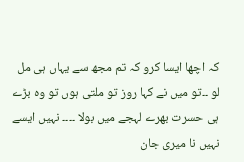کہ اچھا ایسا کرو کہ تم مجھ سے یہاں ہی مل لو ۔۔تو میں نے کہا روز تو ملتی ہوں تو وہ بڑے ہی حسرت بھرے لہجے میں بولا ۔۔۔۔ نہیں ایسے نہیں نا میری جان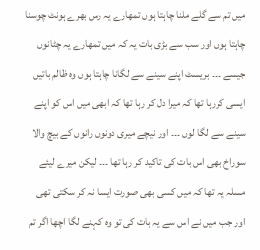میں تم سے گلے ملنا چاہتا ہوں تمھارے یہ رس بھرے ہونٹ چوسنا چاہتا ہوں اور سب سے بڑی بات یہ کہ میں تمھارے یہ چٹانوں جیسے ۔۔۔ بریسٹ اپنے سینے سے لگانا چاہتا ہوں وہ ظالم باتیں ایسی کررہا تھا کہ میرا دل کر رہا تھا کہ ابھی میں اس کو اپنے سینے سے لگا لوں ۔۔۔ اور نیچے میری دونوں رانوں کے بیچ والا سوراخ بھی اس بات کی تاکید کر رہا تھا ۔۔۔ لیکن میرے لیئے مسلہ یہ تھا کہ میں کسی بھی صورت ایسا نہ کر سکتی تھی اور جب میں نے اس سے یہ بات کی تو وہ کہنے لگا اچھا اگر تم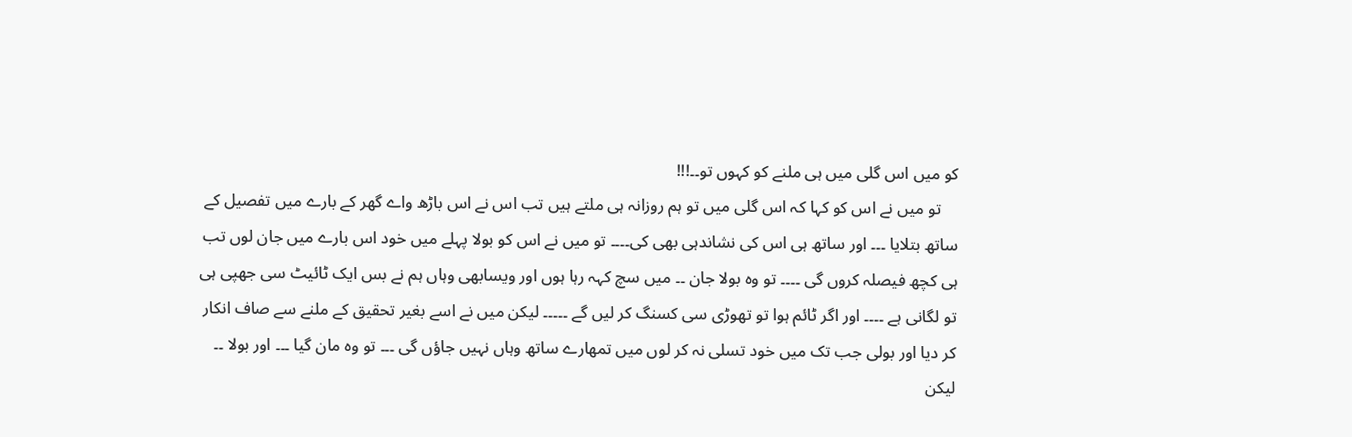کو میں اس گلی میں ہی ملنے کو کہوں تو۔۔!!!
    تو میں نے اس کو کہا کہ اس گلی میں تو ہم روزانہ ہی ملتے ہیں تب اس نے اس باڑھ واے گھر کے بارے میں تفصیل کے ساتھ بتلایا ۔۔۔ اور ساتھ ہی اس کی نشاندہی بھی کی۔۔۔۔ تو میں نے اس کو بولا پہلے میں خود اس بارے میں جان لوں تب ہی کچھ فیصلہ کروں گی ۔۔۔۔ تو وہ بولا جان ۔۔ میں سچ کہہ رہا ہوں اور ویسابھی وہاں ہم نے بس ایک ٹائیٹ سی جھپی ہی تو لگانی ہے ۔۔۔۔ اور اگر ٹائم ہوا تو تھوڑی سی کسنگ کر لیں گے ۔۔۔۔۔ لیکن میں نے اسے بغیر تحقیق کے ملنے سے صاف انکار کر دیا اور بولی جب تک میں خود تسلی نہ کر لوں میں تمھارے ساتھ وہاں نہیں جاؤں گی ۔۔۔ تو وہ مان گیا ۔۔۔ اور بولا ۔۔ لیکن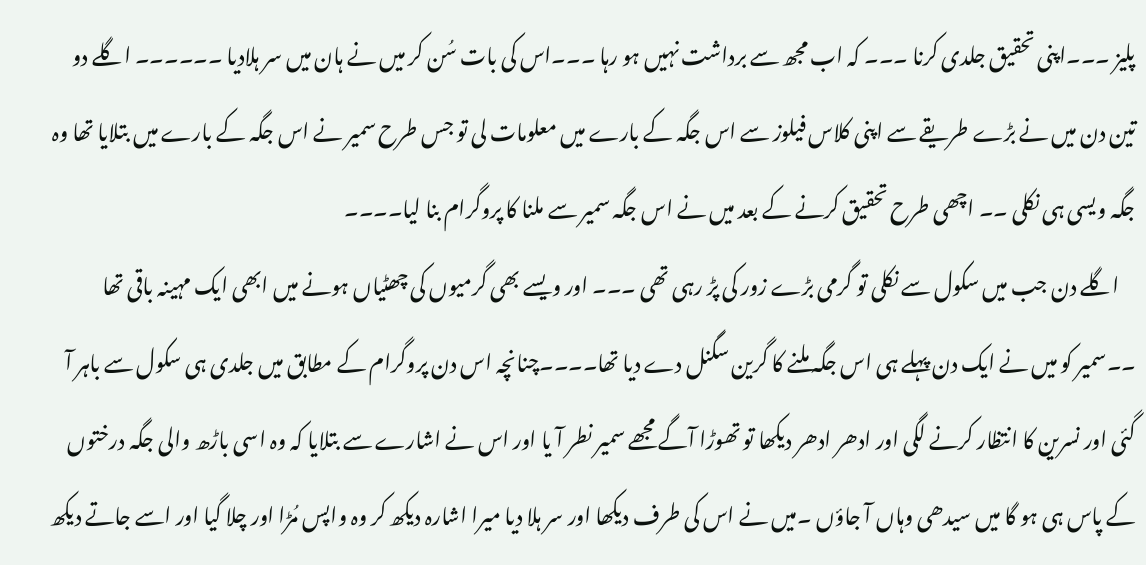پلیز ۔۔۔اپنی تحقیق جلدی کرنا ۔۔۔ کہ اب مجھ سے برداشت نہیں ہو رہا ۔۔۔اس کی بات سُن کر میں نے ہان میں سر ہلادیا ۔۔۔۔۔۔ اگلے دو تین دن میں نے بڑے طریقے سے اپنی کلاس فیلوز سے اس جگہ کے بارے میں معلومات لی تو جس طرح سمیر نے اس جگہ کے بارے میں بتلایا تھا وہ جگہ ویسی ہی نکلی ۔۔ اچھی طرح تحقیق کرنے کے بعد میں نے اس جگہ سمیر سے ملنا کا پروگرام بنا لیا۔۔۔۔
    اگلے دن جب میں سکول سے نکلی تو گرمی بڑے زور کی پڑ رہی تھی ۔۔۔ اور ویسے بھی گرمیوں کی چھٹیاں ہونے میں ابھی ایک مہینہ باقی تھا ۔۔سمیر کو میں نے ایک دن پہلے ہی اس جگہ ملنے کا گرین سگنل دے دیا تھا۔۔۔۔چنانچہ اس دن پروگرام کے مطابق میں جلدی ہی سکول سے باہر آ گئی اور نسرین کا انتظار کرنے لگی اور ادھر ادھر دیکھا تو تھوڑا آگے مجھے سمیر نطر آ یا اور اس نے اشارے سے بتلایا کہ وہ اسی باڑھ والی جگہ درختوں کے پاس ہی ہو گا میں سیدھی وہاں آ جاؤں ۔میں نے اس کی طرف دیکھا اور سر ہلا دیا میرا اشارہ دیکھ کر وہ واپس مُڑا اور چلا گیا اور اسے جاتے دیکھ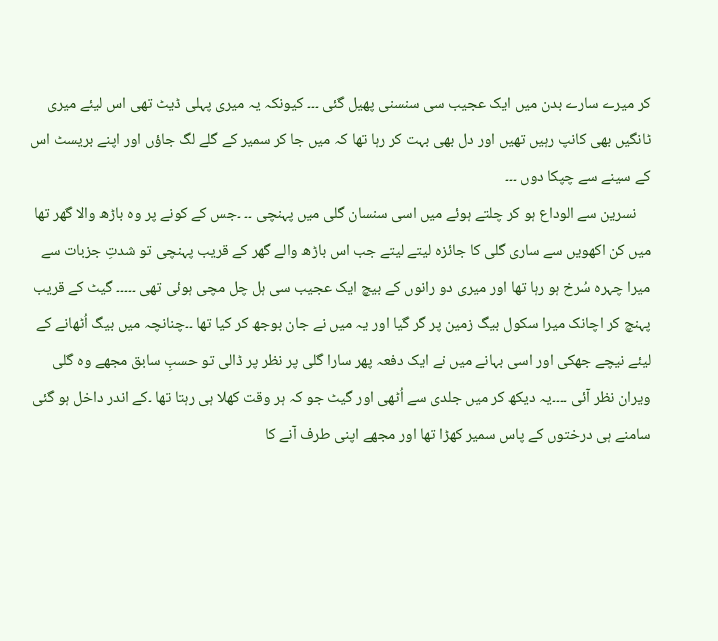کر میرے سارے بدن میں ایک عجیب سی سنسنی پھیل گئی ۔۔۔ کیونکہ یہ میری پہلی ڈیٹ تھی اس لیئے میری ٹانگیں بھی کانپ رہیں تھیں اور دل بھی بہت کر رہا تھا کہ میں جا کر سمیر کے گلے لگ جاؤں اور اپنے بریسٹ اس کے سینے سے چپکا دوں ۔۔۔
    نسرین سے الوداع ہو کر چلتے ہوئے میں اسی سنسان گلی میں پہنچی ۔۔ ۔جس کے کونے پر وہ باڑھ والا گھر تھا میں کن اکھویں سے ساری گلی کا جائزہ لیتے لیتے جب اس باڑھ والے گھر کے قریب پہنچی تو شدتِ جزبات سے میرا چہرہ سُرخ ہو رہا تھا اور میری دو رانوں کے بیچ ایک عجیب سی ہل چل مچی ہوئی تھی ۔۔۔۔۔ گیٹ کے قریب پہنچ کر اچانک میرا سکول بیگ زمین پر گر گیا اور یہ میں نے جان بوجھ کر کیا تھا ۔۔چنانچہ میں بیگ اُٹھانے کے لیئے نیچے جھکی اور اسی بہانے میں نے ایک دفعہ پھر سارا گلی پر نظر پر ڈالی تو حسبِ سابق مجھے وہ گلی ویران نظر آئی ۔۔۔۔یہ دیکھ کر میں جلدی سے اُٹھی اور گیٹ جو کہ ہر وقت کھلا ہی رہتا تھا ۔کے اندر داخل ہو گئی سامنے ہی درختوں کے پاس سمیر کھڑا تھا اور مجھے اپنی طرف آنے کا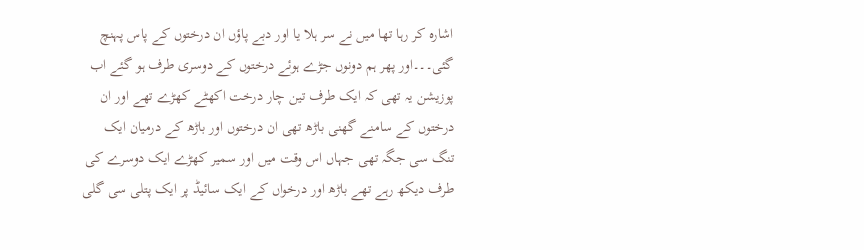اشارہ کر رہا تھا میں نے سر ہلا یا اور دبے پاؤں ان درختوں کے پاس پہنچ گئی۔۔۔اور پھر ہم دونوں جڑے ہوئے درختوں کے دوسری طرف ہو گئے اب پوزیشن یہ تھی کہ ایک طرف تین چار درخت اکھٹے کھڑے تھے اور ان درختوں کے سامنے گھنی باڑھ تھی ان درختوں اور باڑھ کے درمیان ایک تنگ سی جگہ تھی جہاں اس وقت میں اور سمیر کھڑے ایک دوسرے کی طرف دیکھ رہے تھے باڑھ اور درخواں کے ایک سائیڈ پر ایک پتلی سی گلی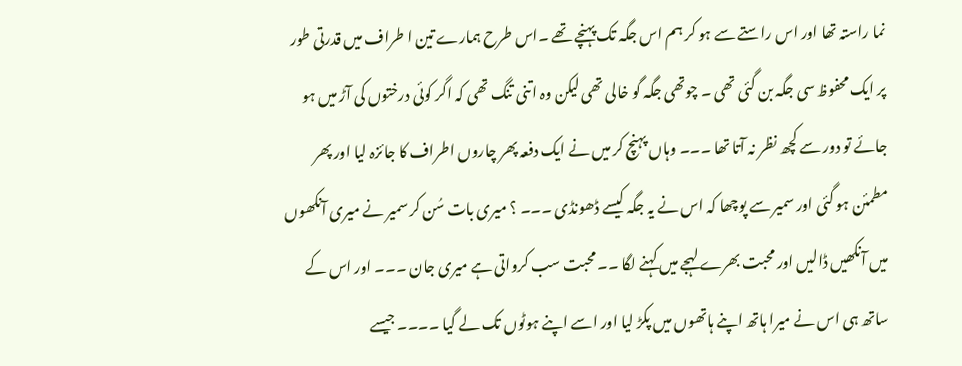نما راستہ تھا اور اس راستے سے ہو کر ہم اس جگہ تک پہنچے تھے ۔اس طرح ہمارے تین ا طراف میں قدرتی طور پر ایک محفوظ سی جگہ بن گئی تھی ۔ چوتھی جگہ گو خالی تھی لیکن وہ اتنی تنگ تھی کہ اگر کوئی درختوں کی آڑ میں ہو جائے تو دور سے کچھ نظر نہ آتا تھا ۔۔۔ وہاں پہنچ کر میں نے ایک دفعہ پھر چاروں اطراف کا جائزہ لیا اور پھر مطمئن ہو گئی اور سمیر سے پوچھا کہ اس نے یہ جگہ کیسے ڈھونڈی ۔۔۔ ؟ میری بات سُن کر سمیر نے میری آنکھوں میں آنکھیں ڈالیں اور محبت بھرے لہجے میں کہنے لگا ۔۔ محبت سب کرواتی ہے میری جان ۔۔۔ اور اس کے ساتھ ہی اس نے میرا ہاتھ اپنے ہاتھوں میں پکڑ لیا اور اسے اپنے ہوٹوں تک لے گیا ۔۔۔۔ جیسے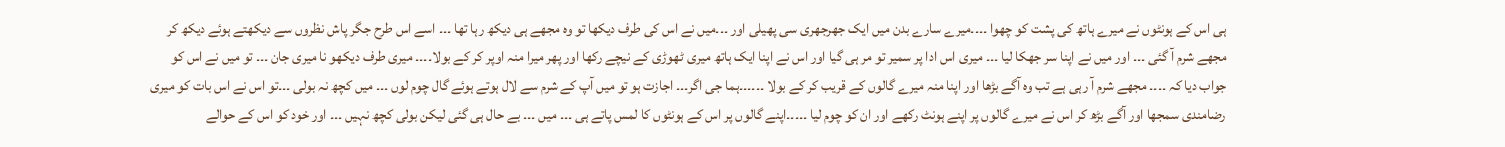ہی اس کے ہونٹوں نے میرے ہاتھ کی پشت کو چھوا ۔۔۔۔میرے سارے بدن میں ایک جھرجھری سی پھیلی اور ۔۔۔میں نے اس کی طرف دیکھا تو وہ مجھے ہی دیکھ رہا تھا ۔۔۔ اسے اس طرح جگر پاش نظروں سے دیکھتے ہوئے دیکھ کر مجھے شرم آ گئی ۔۔۔ اور میں نے اپنا سر جھکا لیا ۔۔۔ میری اس ادا پر سمیر تو مر ہی گیا اور اس نے اپنا ایک ہاتھ میری ٹھوڑی کے نیچے رکھا اور پھر میرا منہ اوپر کر کے بولا۔۔۔۔ میری طرف دیکھو نا میری جان ۔۔۔ تو میں نے اس کو جواب دیا کہ ۔۔۔۔ مجھے شرم آ رہی ہے تب وہ آگے بڑھا اور اپنا منہ میرے گالوں کے قریب کر کے بولا ۔۔۔۔۔۔ہما جی اگر۔۔۔ اجازت ہو تو میں آپ کے شرم سے لال ہوتے ہوئے گال چوم لوں ۔۔۔ میں کچھ نہ بولی ۔۔۔تو اس نے اس بات کو میری رضامندی سمجھا اور آگے بڑھ کر اس نے میرے گالوں پر اپنے ہونٹ رکھے اور ان کو چوم لیا ۔۔۔۔۔اپنے گالوں پر اس کے ہونٹوں کا لمس پاتے ہی ۔۔۔ میں ۔۔۔ بے حال ہی گئی لیکن بولی کچھ نہیں ۔۔۔ اور خود کو اس کے حوالے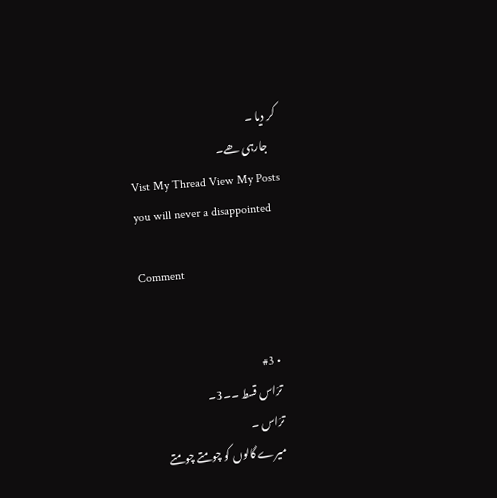کر دیا ۔
    جارہی ھے۔
    Vist My Thread View My Posts
    you will never a disappointed

    Comment


    • #3
      ترَاس قسط ۔۔3۔
      ترَاس ۔
      میرے گالوں کو چومتے چومتے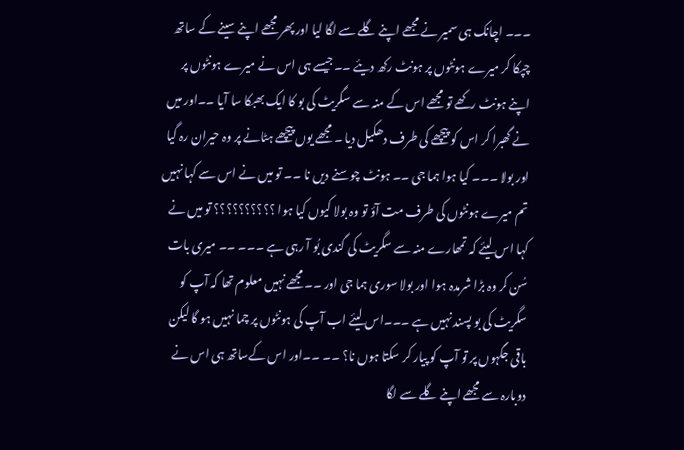۔۔۔ اچانک ہی سمیر نے مجھے اپنے گلے سے لگا لیا اور پھر مجھے اپنے سینے کے ساتھ چپکا کر میرے ہونٹوں پر ہونٹ رکھ دیئے ۔۔جیسے ہی اس نے میرے ہونٹوں پر اپنے ہونٹ رکھے تو مجھے اس کے منہ سے سگریٹ کی بو کا ایک بھبکا سا آیا ۔۔اور میں نے گھبرا کر اس کو پیچھے کی طرف دھکیل دیا ۔ مجھے یوں پیچھے ہٹانے پر وہ حیران رہ گیا اور بولا ۔۔۔ کیا ہوا ہما جی ۔۔ ہونٹ چوسنے دیں نا ۔۔ تو میں نے اس سے کہا نہیں تم میرے ہونٹوں کی طرف مت آؤ تو وہ بولا کیوں کیا ہوا ؟؟؟؟؟؟؟؟؟؟ تو میں نے کہا اس لیئے کہ تمھارے منہ سے سگریٹ کی گندی بُو آ رہی ہے ۔۔۔ ۔۔ میری بات سُن کر وہ بڑا شرمدہ ہوا اور بولا سوری ہما جی اور ۔۔ مجھے نہیں معلوم تھا کہ آپ کو سگریٹ کی بو پسند نہیں ہے ۔۔۔اس لیئے اب آپ کی ہونٹوں پر چما نہیں ہو گا لیکن باقی جگہوں پر تو آپ کو پیار کر سکتا ہوں نا؟ ۔۔ ۔۔اور اس کےساتھ ہی اس نے دوبارہ سے مجھے اپنے گلے سے لگا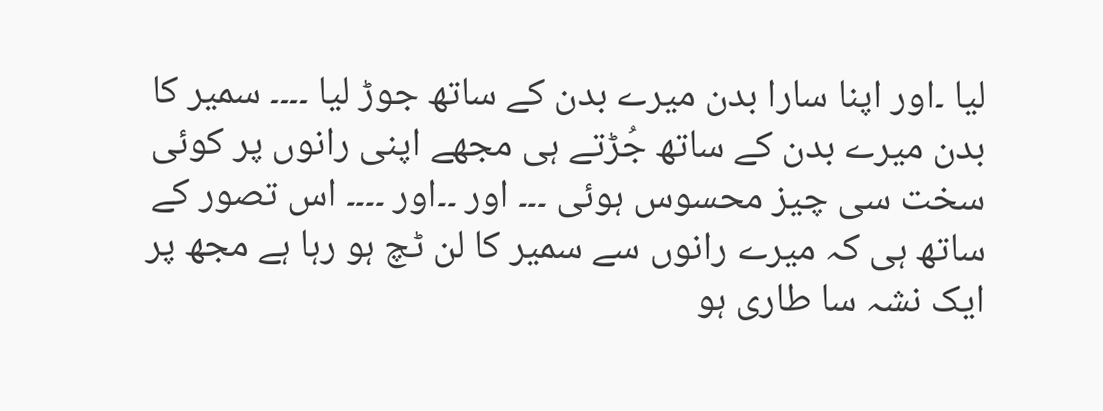لیا ۔اور اپنا سارا بدن میرے بدن کے ساتھ جوڑ لیا ۔۔۔۔ سمیر کا بدن میرے بدن کے ساتھ جُڑتے ہی مجھے اپنی رانوں پر کوئی سخت سی چیز محسوس ہوئی ۔۔۔ اور ۔۔اور ۔۔۔۔ اس تصور کے ساتھ ہی کہ میرے رانوں سے سمیر کا لن ٹچ ہو رہا ہے مجھ پر ایک نشہ سا طاری ہو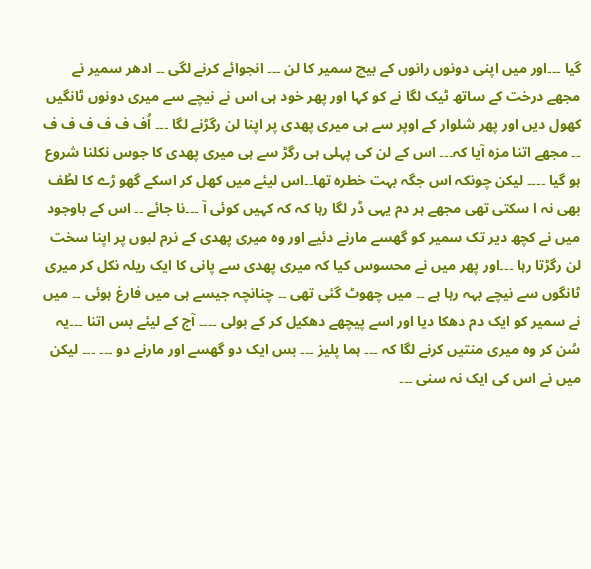گیا ۔۔۔اور میں اپنی دونوں رانوں کے بیچ سمیر کا لن ۔۔۔ انجوائے کرنے لگی ۔۔ ادھر سمیر نے مجھے درخت کے ساتھ ٹیک لگا نے کو کہا اور پھر خود ہی اس نے نیچے سے میری دونوں ٹانگیں کھول دیں اور پھر شلوار کے اوپر سے ہی میری پھدی پر اپنا لن رگڑنے لگا ۔۔۔ اُف ف ف ف ف ف ۔۔ مجھے اتنا مزہ آیا کہ۔۔۔ اس کے لن کی پہلی ہی رگڑ سے ہی میری پھدی کا جوس نکلنا شروع ہو گیا ۔۔۔۔ لیکن چونکہ اس جگہ بہت خطرہ تھا۔۔اس لیئے میں کھل کر اسکے گھو ڑے کا لطُف بھی نہ ا سکتی تھی مجھے ہر دم یہی ڈر لگا رہا کہ کہ کہیں کوئی آ ۔۔۔نا جائے ۔۔ اس کے باوجود میں نے کچھ دیر تک سمیر کو گھسے مارنے دئیے اور وہ میری پھدی کے نرم لبوں پر اپنا سخت لن رگڑتا رہا ۔۔۔اور پھر میں نے محسوس کیا کہ میری پھدی سے پانی کا ایک ریلہ نکل کر میری ٹانگوں سے نیچے بہہ رہا ہے ۔۔ میں چھوٹ گئی تھی ۔۔ چنانچہ جیسے ہی میں فارغ ہوئی ۔۔ میں نے سمیر کو ایک دم دھکا دیا اور اسے پیچھے دھکیل کر کے بولی ۔۔۔۔ آج کے لیئے بس اتنا ۔۔۔یہ سُن کر وہ میری منتیں کرنے لگا کہ ۔۔۔ ہما پلیز ۔۔۔ بس ایک دو گھسے اور مارنے دو ۔۔۔ ۔۔۔ لیکن میں نے اس کی ایک نہ سنی ۔۔۔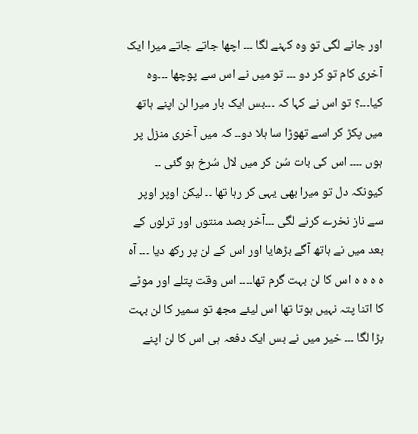اور جانے لگی تو وہ کہنے لگا ۔۔۔ اچھا جاتے جاتے میرا ایک آخری کام تو کر دو ۔۔۔ تو میں نے اس سے پوچھا ۔۔۔وہ کیا۔۔۔؟ تو اس نے کہا کہ ۔۔۔بس ایک بار میرا لن اپنے ہاتھ میں پکڑ کر اسے تھوڑا سا ہلا دو۔۔ کہ میں آخری منزل پر ہوں ۔۔۔۔ اس کی بات سُن کر میں لال سُرخ ہو گئی ۔۔ کیونکہ دل تو میرا بھی یہی کر رہا تھا ۔۔ لیکن اوپر اوپر سے ناز نخرے کرنے لگی ۔۔۔آخر بصد منتوں اور ترلوں کے بعد میں نے ہاتھ آگے بڑھایا اور اس کے لن پر رکھ دیا ۔۔۔ آہ ہ ہ ہ ہ اس کا لن بہت گرم تھا۔۔۔۔ اس وقت پتلے اور موٹے کا اتنا پتہ نہیں ہوتا تھا اس لیئے مجھ تو سمیر کا لن بہت بڑا لگا ۔۔۔ خیر میں نے بس ایک دفعہ ہی اس کا لن اپنے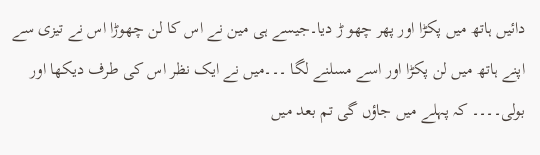دائیں ہاتھ میں پکڑا اور پھر چھو ڑ دیا۔جیسے ہی مین نے اس کا لن چھوڑا اس نے تیزی سے اپنے ہاتھ میں لن پکڑا اور اسے مسلنے لگا ۔۔۔میں نے ایک نظر اس کی طرف دیکھا اور بولی۔۔۔۔ کہ پہلے میں جاؤں گی تم بعد میں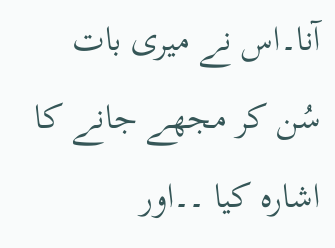آنا۔اس نے میری بات سُن کر مجھے جانے کا اشارہ کیا ۔۔اور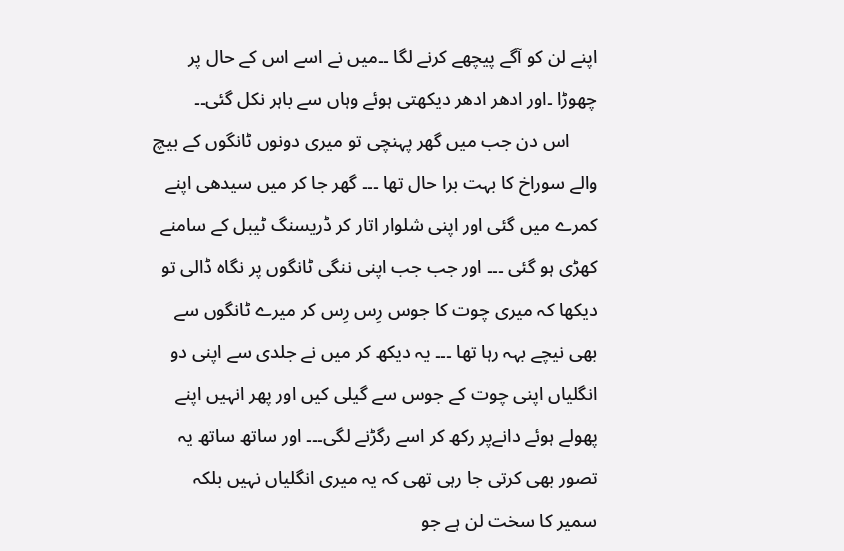اپنے لن کو آگے پیچھے کرنے لگا ۔۔میں نے اسے اس کے حال پر چھوڑا ۔اور ادھر ادھر دیکھتی ہوئے وہاں سے باہر نکل گئی۔۔
      اس دن جب میں گھر پہنچی تو میری دونوں ٹانگوں کے بیچ والے سوراخ کا بہت برا حال تھا ۔۔۔ گھر جا کر میں سیدھی اپنے کمرے میں گئی اور اپنی شلوار اتار کر ڈریسنگ ٹیبل کے سامنے کھڑی ہو گئی ۔۔۔ اور جب جب اپنی ننگی ٹانگوں پر نگاہ ڈالی تو دیکھا کہ میری چوت کا جوس رِس رِس کر میرے ٹانگوں سے بھی نیچے بہہ رہا تھا ۔۔۔ یہ دیکھ کر میں نے جلدی سے اپنی دو انگلیاں اپنی چوت کے جوس سے گیلی کیں اور پھر انہیں اپنے پھولے ہوئے دانےپر رکھ کر اسے رگڑنے لگی۔۔۔ اور ساتھ ساتھ یہ تصور بھی کرتی جا رہی تھی کہ یہ میری انگلیاں نہیں بلکہ سمیر کا سخت لن ہے جو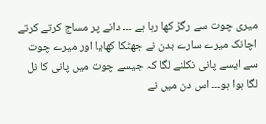میری چوت سے رگڑ کھا رہا ہے ۔۔۔ دانے پر مساج کرتے کرتے اچانک میرے سارے بدن نے جھٹکا کھایا اور میرے چوت سے ایسے پانی نکلنے لگا کہ جیسے چوت میں پانی کا نل لگا ہوا ہو۔۔۔ اس دن میں نے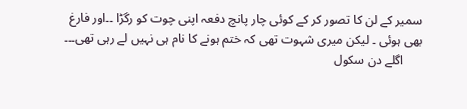سمیر کے لن کا تصور کر کے کوئی چار پانچ دفعہ اپنی چوت کو رگڑا ۔۔اور فارغ بھی ہوئی ۔ لیکن میری شہوت تھی کہ ختم ہونے کا نام ہی نہیں لے رہی تھی۔۔۔
      اگلے دن سکول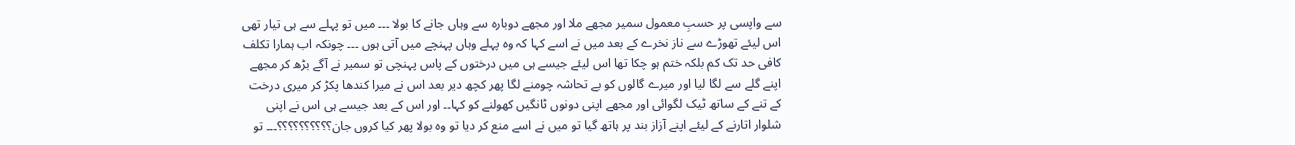سے واپسی پر حسبِ معمول سمیر مجھے ملا اور مجھے دوبارہ سے وہاں جانے کا بولا ۔۔۔ میں تو پہلے سے ہی تیار تھی اس لیئے تھوڑے سے ناز نخرے کے بعد میں نے اسے کہا کہ وہ پہلے وہاں پہنچے میں آتی ہوں ۔۔۔ چونکہ اب ہمارا تکلف کافی حد تک کم بلکہ ختم ہو چکا تھا اس لیئے جیسے ہی میں درختوں کے پاس پہنچی تو سمیر نے آگے بڑھ کر مجھے اپنے گلے سے لگا لیا اور میرے گالوں کو بے تحاشہ چومنے لگا پھر کچھ دیر بعد اس نے میرا کندھا پکڑ کر میری درخت کے تنے کے ساتھ ٹیک لگوائی اور مجھے اپنی دونوں ٹانگیں کھولنے کو کہا۔۔ اور اس کے بعد جیسے ہی اس نے اپنی شلوار اتارنے کے لیئے اپنے آزاز بند پر ہاتھ گیا تو میں نے اسے منع کر دیا تو وہ بولا پھر کیا کروں جان؟؟؟؟؟؟؟؟؟؟۔۔۔ تو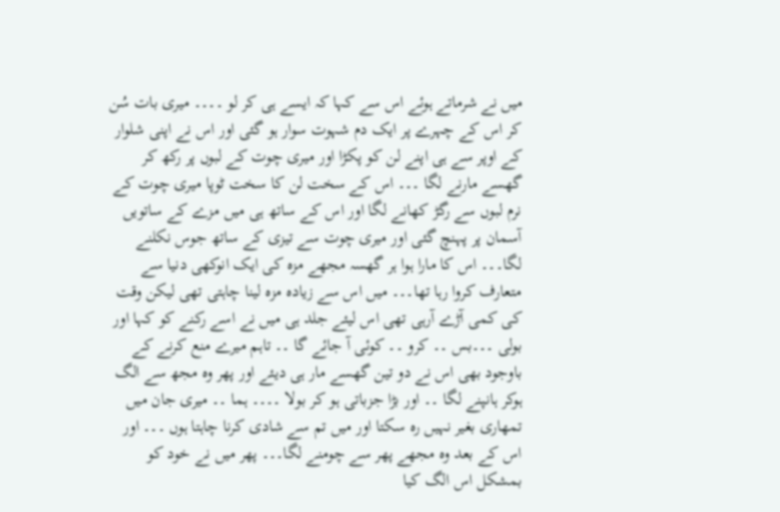میں نے شرماتے ہوئے اس سے کہا کہ ایسے ہی کر لو ۔۔۔۔ میری بات سُن کر اس کے چہرے پر ایک دم شہوت سوار ہو گئی اور اس نے اپنی شلوار کے اوپر سے ہی اپنے لن کو پکڑا اور میری چوت کے لبوں پر رکھ کر گھسے مارنے لگا ۔۔۔ اس کے سخت لن کا سخت ٹوپا میری چوت کے نرم لبوں سے رگڑ کھانے لگا اور اس کے ساتھ ہی میں مزے کے ساتویں آسمان پر پہنچ گئی اور میری چوت سے تیزی کے ساتھ جوس نکلنے لگا۔۔۔ اس کا مارا ہوا ہر گھسہ مجھے مزہ کی ایک انوکھی دنیا سے متعارف کروا رہا تھا۔۔۔ میں اس سے زیادہ مزہ لینا چاہتی تھی لیکن وقت کی کمی آڑے آرہی تھی اس لیئے جلد ہی میں نے اسے رکنے کو کہا اور بولی ۔۔۔بس ۔۔ کرو ۔۔ کوئی آ جائے گا ۔۔ تاہم میرے منع کرنے کے باوجود بھی اس نے دو تین گھسے مار ہی دیئے اور پھر وہ مجھ سے الگ ہوکر ہانپنے لگا ۔۔ اور بڑا جزباتی ہو کر بولا ۔۔۔۔ ہما ۔۔ میری جان میں تمھاری بغیر نہیں رہ سکتا اور میں تم سے شادی کرنا چاہتا ہوں ۔۔۔ اور اس کے بعد وہ مجھے پھر سے چومنے لگا۔۔۔ پھر میں نے خود کو بمشکل اس الگ کیا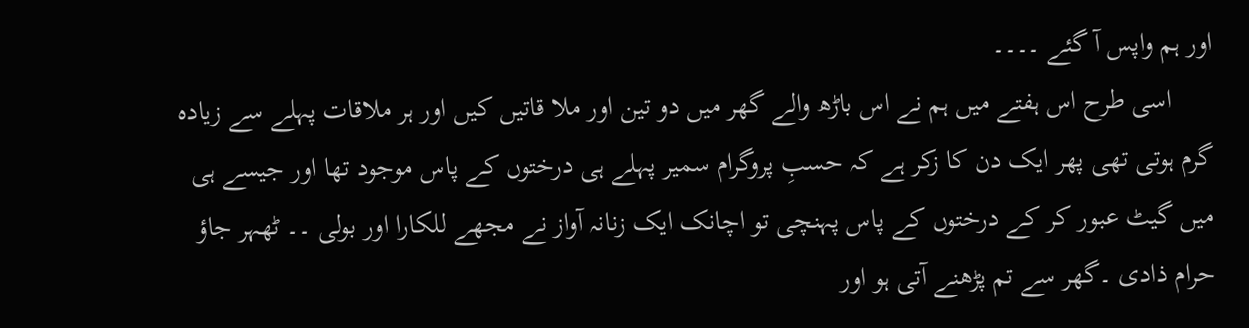اور ہم واپس آ گئے ۔۔۔۔
      اسی طرح اس ہفتے میں ہم نے اس باڑھ والے گھر میں دو تین اور ملا قاتیں کیں اور ہر ملاقات پہلے سے زیادہ گرم ہوتی تھی پھر ایک دن کا زکر ہے کہ حسبِ پروگرام سمیر پہلے ہی درختوں کے پاس موجود تھا اور جیسے ہی میں گیٹ عبور کر کے درختوں کے پاس پہنچی تو اچانک ایک زنانہ آواز نے مجھے للکارا اور بولی ۔۔ ٹھہر جاؤ حرام ذادی ۔گھر سے تم پڑھنے آتی ہو اور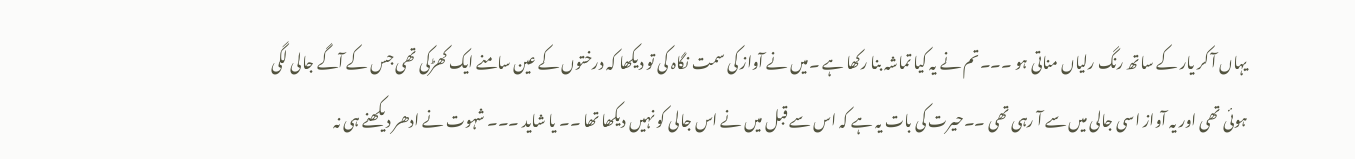یہاں آ کر یار کے ساتھ رنگ رلیاں مناتی ہو ۔۔۔تم نے یہ کیا تماشہ بنا رکھا ہے ۔میں نے آواز کی سمت نگاہ کی تو دیکھا کہ درختوں کے عین سامنے ایک کھڑکی تھی جس کے آگے جالی لگی ہوئی تھی اور یہ آواز اسی جالی میں سے آ رہی تھی ۔۔حیرت کی بات یہ ہے کہ اس سے قبل میں نے اس جالی کو نہیں دیکھا تھا ۔۔ یا شاید ۔۔۔ شہوت نے ادھر دیکھنے ہی نہ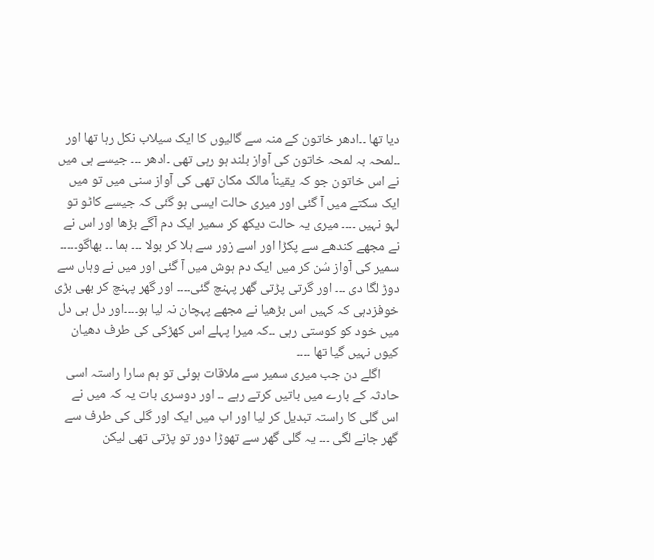دیا تھا ۔۔ادھر خاتون کے منہ سے گالیوں کا ایک سیلاب نکل رہا تھا اور ۔۔لمحہ بہ لمحہ خاتون کی آواز بلند ہو رہی تھی ۔ادھر ۔۔۔ جیسے ہی میں نے اس خاتون جو کہ یقیناً مالک مکان تھی کی آواز سنی میں تو میں ایک سکتے میں آ گئی اور میری حالت ایسی ہو گئی کہ جیسے کاٹو تو لہو نہیں ۔۔۔۔ میری یہ حالت دیکھ کر سمیر ایک دم آگے بڑھا اور اس نے نے مجھے کندھے سے پکڑا اور اسے زور سے ہلا کر بولا ۔۔۔ ہما ۔۔ بھاگو۔۔۔۔۔ سمیر کی آواز سُن کر میں ایک دم ہوش میں آ گئی اور میں نے وہاں سے دوڑ لگا دی ۔۔۔ اور گرتی پڑتی گھر پہنچ گئی۔۔۔۔ اور گھر پہنچ کر بھی بڑی خوفزدہی کہ کہیں اس بڑھیا نے مجھے پہچان نہ لیا ہو۔۔۔۔اور دل ہی دل میں خود کو کوستی رہی ۔۔کہ میرا پہلے اس کھڑکی کی طرف دھیان کیوں نہیں گیا تھا ۔۔۔۔
      اگلے دن جب میری سمیر سے ملاقات ہوئی تو ہم سارا راستہ اسی حادثہ کے بارے میں باتیں کرتے رہے ۔۔ اور دوسری بات یہ کہ میں نے اس گلی کا راستہ تبدیل کر لیا اور اب میں ایک اور گلی کی طرف سے گھر جانے لگی ۔۔۔ یہ گلی گھر سے تھوڑا دور تو پڑتی تھی لیکن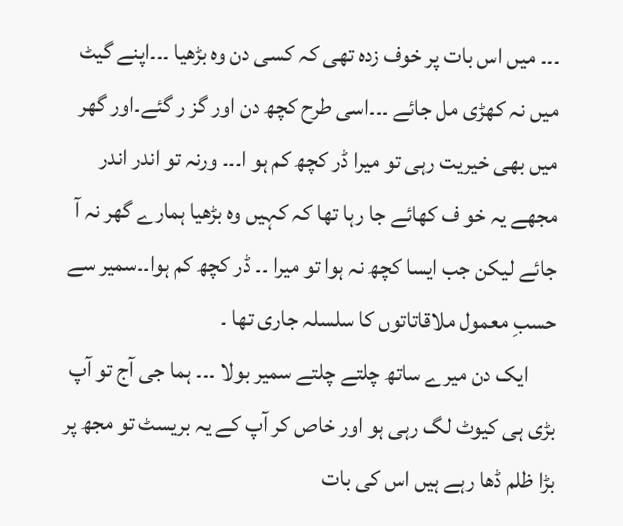۔۔۔ میں اس بات پر خوف زدہ تھی کہ کسی دن وہ بڑھیا ۔۔۔اپنے گیٹ میں نہ کھڑی مل جائے ۔۔۔اسی طرح کچھ دن اور گز ر گئے۔اور گھر میں بھی خیریت رہی تو میرا ڈر کچھ کم ہو ا۔۔۔ ورنہ تو اندر اندر مجھے یہ خو ف کھائے جا رہا تھا کہ کہیں وہ بڑھیا ہمارے گھر نہ آ جائے لیکن جب ایسا کچھ نہ ہوا تو میرا ۔۔ ڈر کچھ کم ہوا۔۔سمیر سے حسبِ معمول ملاقاتاتوں کا سلسلہ جاری تھا ۔
      ایک دن میرے ساتھ چلتے چلتے سمیر بولا ۔۔۔ ہما جی آج تو آپ بڑی ہی کیوٹ لگ رہی ہو اور خاص کر آپ کے یہ بریسٹ تو مجھ پر بڑا ظلم ڈھا رہے ہیں اس کی بات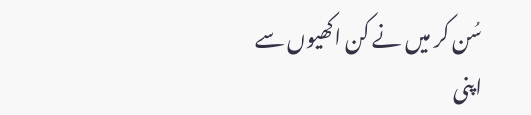سُن کر میں نے کن اکھیوں سے اپنی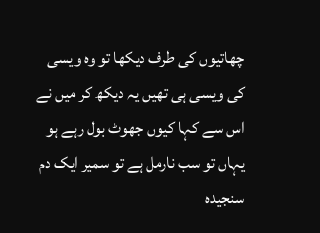چھاتیوں کی طرف دیکھا تو وہ ویسی کی ویسی ہی تھیں یہ دیکھ کر میں نے اس سے کہا کیوں جھوٹ بول رہے ہو یہاں تو سب نارمل ہے تو سمیر ایک دم سنجیدہ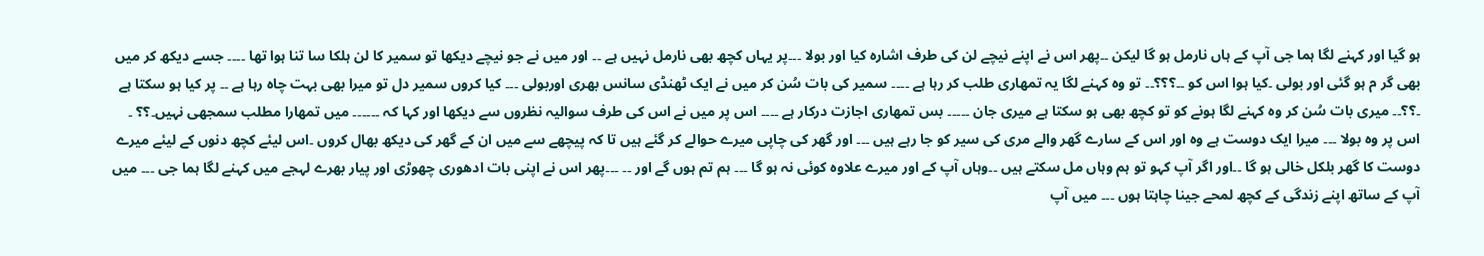ہو گیا اور کہنے لگا ہما جی آپ کے ہاں نارمل ہو گا لیکن ۔۔پھر اس نے اپنے نیچے لن کی طرف اشارہ کیا اور بولا ۔۔۔پر یہاں کچھ بھی نارمل نہیں ہے ۔۔ اور میں نے جو نیچے دیکھا تو سمیر کا لن ہلکا سا تنا ہوا تھا ۔۔۔۔ جسے دیکھ کر میں بھی گر م ہو گئی اور بولی ۔کیا ہوا اس کو ۔۔؟؟؟۔۔ تو وہ کہنے لگا یہ تمھاری طلب کر رہا ہے ۔۔۔۔ سمیر کی بات سُن کر میں نے ایک ٹھنڈی سانس بھری اوربولی ۔۔۔ کیا کروں سمیر دل تو میرا بھی بہت چاہ رہا ہے ۔۔ پر کیا ہو سکتا ہے ۔؟؟۔۔ میری بات سُن کر وہ کہنے لگا ہونے کو تو کچھ بھی ہو سکتا ہے میری جان ۔۔۔۔۔ بس تمھاری اجازت درکار ہے ۔۔۔۔ اس پر میں نے اس کی طرف سوالیہ نظروں سے دیکھا اور کہا کہ ۔۔۔۔۔۔ میں تمھارا مطلب سمجھی نہیں۔؟؟ ۔ اس پر وہ بولا ۔۔۔ میرا ایک دوست ہے وہ اور اس کے سارے گھر والے مری کی سیر کو جا رہے ہیں ۔۔۔ اور گھر کی چاپی میرے حوالے کر گئے ہیں تا کہ پیچھے سے میں ان کے گھر کی دیکھ بھال کروں ۔اس لیئے کچھ دنوں کے لیئے میرے دوست کا گھر بلکل خالی ہو گا ۔۔اور اگر آپ کہو تو ہم وہاں مل سکتے ہیں ۔۔وہاں آپ کے اور میرے علاوہ کوئی نہ ہو گا ۔۔۔ ہم تم ہوں گے اور ۔۔ ۔۔۔پھر اس نے اپنی بات ادھوری چھوڑی اور پیار بھرے لہجے میں کہنے لگا ہما جی ۔۔۔ میں آپ کے ساتھ اپنے زندگی کے کچھ لمحے جینا چاہتا ہوں ۔۔۔ میں آپ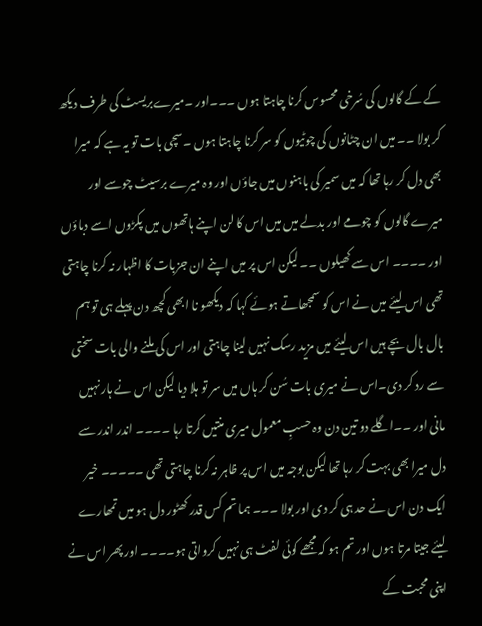کے کے گالوں کی سُرخی محسوس کرنا چاہتا ہوں ۔۔۔اور ۔میرےبریسٹ کی طرف دیکھ کر بولا ۔۔ میں ان چٹانوں کی چوٹیوں کو سر کرنا چاہتا ہوں ۔سچی بات تو یہ ہے کہ میرا بھی دل کر رہا تھا کہ میں سمیر کی باہنوں میں جاؤں اور وہ میرے برسیٹ چوسے اور میرے گالوں کو چومے اور بدلے میں میں اس کا لن اپنے ہاتھوں میں پکڑوں اسے دباؤں اور ۔۔۔۔ اس سے کھیلوں ۔۔ لیکن اس پر میں اپنے ان جزبات کا اظہار نہ کرنا چاہتی تھی اس لیئے میں نے اس کو سمجھاتے ہوئے کہا کہ دیکھو نا ابھی کچھ دن پہلے ہی تو ہم بال بال بچے ہیں اس لیئے میں مزید رسک نہیں لینا چاہتی اور اس کی ملنے والی بات سختی سے رد کر دی۔اس نے میری بات سُن کر ہاں میں سر تو ہلا دیا لیکن اس نے ہار نہیں مانی اور ۔۔اگلے دو تین دن وہ حسبِ معمول میری منتیں کرتا رہا ۔۔۔۔ اندر اندر سے دل میرا بھی بہت کر رہا تھا لیکن بوجہ میں اس پر ظاہر نہ کرنا چاہتی تھی ۔۔۔۔۔ خیر ایک دن اس نے حد ہی کر دی اور بولا ۔۔۔ ہما تم کس قدر کھٹور دل ہو میں تمھارے لیئے جیتا مرتا ہوں اور تم ہو کہ مجھے کوئی لفٹ ہی نہیں کرواتی ہو۔۔۔۔ اور پھر اس نے اپنی محبت کے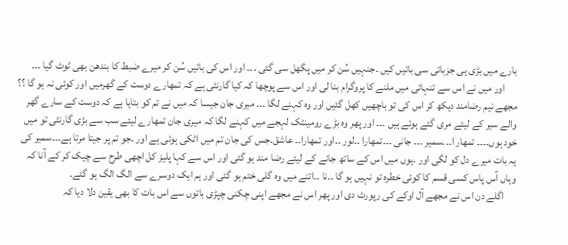بارے میں بڑی ہی جزباتی سی باتیں کیں ۔جنہیں سُن کر میں پگھل سی گئی ۔۔۔ اور اس کی باتیں سُن کر میرے ضبط کا بندھن بھی ٹوٹ گیا ۔۔۔
      اور میں نے اس سے تنہائی میں ملنے کا پروگرام بنا لی اور اس سے پوچھا کہ کیا گارنٹی ہے کہ تمھارے دوست کے گھرمیں اور کوئی نہ ہو گا ؟؟ مجھے نیم رضامند دیکھ کر اس کی تو باچھیں کھل گئیں اور وہ کہنے لگا ۔۔۔ میری جان جیسا کہ میں نے تم کو بتایا ہے کہ دوست کے سارے گھر والے سیر کے لیئے مری گئے ہوئے ہیں ۔۔۔ اور پھر وہ بڑے رومینٹک لہجے میں کہنے لگا کہ میری جان تمھارے لیئے سب سے بڑی گارنٹی تو میں خود ہوں۔۔۔۔ تمھار ا۔۔۔سمیر ۔۔۔ جانی ۔۔۔تمھارا ۔۔لور ۔۔اور تمھارا۔۔ عاشق۔جس کی جان تم میں اٹکی ہوئی ہے اور ۔جو تم پر جیتا مرتا ہے۔۔۔سمیر کی یہ بات میرے دل کو لگی اور ۔یوں میں اس کے ساتھ جانے کے لیئے رضا مند ہو گئی اور اس سے کہا پلیز کل اچھی طرح سے چیک کر کے آنا کہ وہاں آس پاس کسی قسم کا کوئی خطرہ تو نہیں ہو گا ۔۔نا ۔۔اتنے میں وہ گلی ختم ہو گئی اور ہم ایک دوسرے سے الگ الگ ہو گئے۔
      اگلے دن اس نے مجھے آل اوکے کی رپورٹ دی اور پھر اس نے مجھے اپنی چکنی چپڑی باتوں سے اس بات کا بھی یقین دلا دیا کہ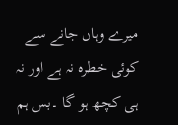میرے وہاں جانے سے کوئی خطرہ نہ ہے اور نہ ہی کچھ ہو گا ۔بس ہم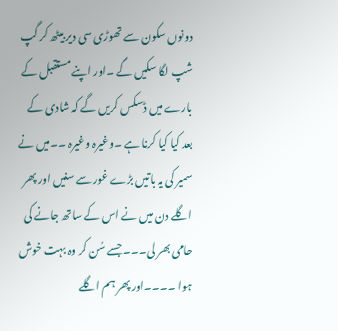دونوں سکون سے تھوڑی سی دیر بیٹھ کر گپ شپ لگا سکیں گے ۔اور اپنے مستقبل کے بارے میں ڈسکس کریں گے کہ شادی کے بعد کیا کیا کرنا ہے ۔وغیرہ وغیرہ ۔۔میں نے سمیر کی یہ باتیں بڑے غور سے سنیں اور پھر اگلے دن میں نے اس کے ساتھ جانے کی حامی بھر لی۔۔۔ جسے سُن کر وہ بہت خوش ہوا ۔۔۔۔اور پھر ہم اگلے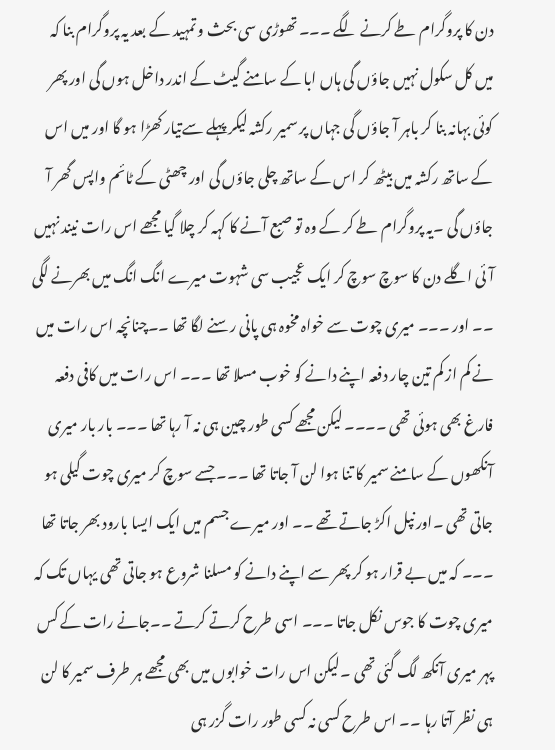دن کا پروگرام طے کرنے لگے ۔۔۔ تھوڑی سی بحث و تمہید کے بعد یہ پروگرام بنا کہ میں کل سکول نہیں جاؤں گی ہاں ابا کے سامنے گیٹ کے اندر داخل ہوں گی اور پھر کوئی بہانہ بنا کر باہر آ جاؤں گی جہاں پر سمیر رکشہ لیکر پہلے سےتیار کھڑا ہو گا اور میں اس کے ساتھ رکشہ میں بیٹھ کر اس کے ساتھ چلی جاؤں گی اور چھٹی کے ٹائم واپس گھر آ جاؤں گی ۔یہ پروگرام طے کر کے وہ تو صبع آنے کا کہہ کر چلا گیا مجھے اس رات نیند نہیں آئی اگلے دن کا سوچ سوچ کر ایک عجیب سی شہوت میرے انگ انگ میں بھرنے لگی ۔۔ اور ۔۔۔ میری چوت سے خواہ مخوہ ہی پانی رسنے لگا تھا ۔۔چنانچہ اس رات میں نے کم از کم تین چار دفعہ اپنے دانے کو خوب مسلا تھا ۔۔۔ اس رات میں کافی دفعہ فارغ بھی ہوئی تھی ۔۔۔۔ لیکن مجھے کسی طور چین ہی نہ آ رہا تھا ۔۔۔ بار بار میری آنکھوں کے سامنے سمیر کا تنا ہوا لن آ جاتا تھا ۔۔۔ جسے سوچ کر میری چوت گیلی ہو جاتی تھی ۔اور نپل اکڑ جاتے تھے ۔۔ اور میرے جسم میں ایک ایسا بارود بھر جاتا تھا ۔۔۔ کہ میں بے قرار ہو کر پھر سے اپنے دانے کو مسلنا شروع ہو جاتی تھی یہاں تک کہ میری چوت کا جوس نکل جاتا ۔۔۔ اسی طرح کرتے کرتے ۔۔جانے رات کے کس پہر میری آنکھ لگ گئی تھی ۔لیکن اس رات خوابوں میں بھی مجھے ہر طرف سمیر کا لن ہی نظر آتا رہا ۔۔ اس طرح کسی نہ کسی طور رات گزر ہی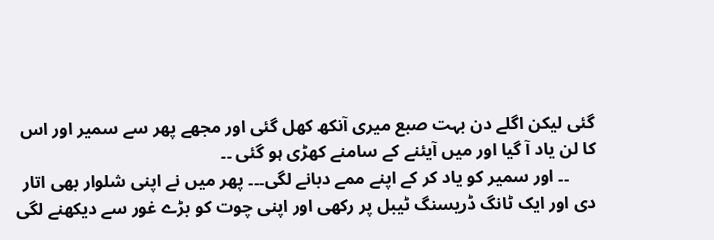گئی لیکن اگلے دن بہت صبع میری آنکھ کھل گئی اور مجھے پھر سے سمیر اور اس کا لن یاد آ گیا اور میں آیئنے کے سامنے کھڑی ہو گئی ۔۔
      ۔۔ اور سمیر کو یاد کر کے اپنے ممے دبانے لگی۔۔۔ پھر میں نے اپنی شلوار بھی اتار دی اور ایک ٹانگ ڈریسنگ ٹیبل پر رکھی اور اپنی چوت کو بڑے غور سے دیکھنے لگی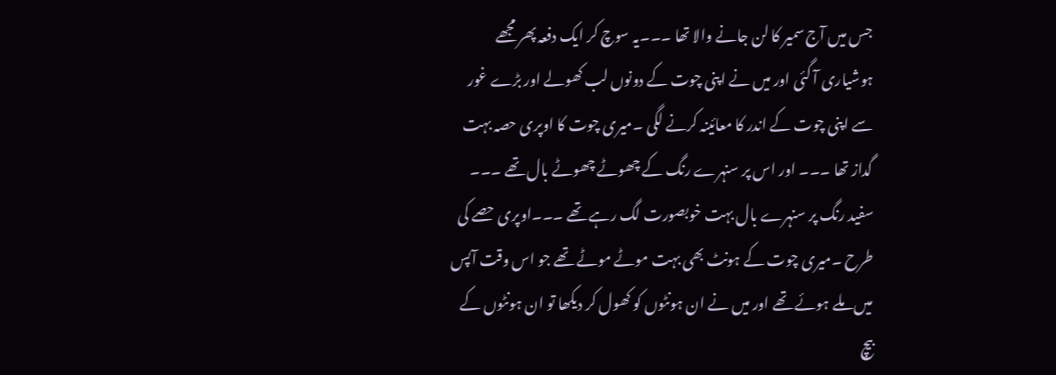جس میں آج سمیر کا لن جانے والا تھا ۔۔۔یہ سوچ کر ایک دفعہ پھر مجھے ہوشیاری آ گئی اور میں نے اپنی چوت کے دونوں لب کھولے اور بڑے غور سے اپنی چوت کے اندر کا معائینہ کرنے لگی ۔میری چوت کا اوپری حصہ بہت گداز تھا ۔۔۔ اور اس پر سنہرے رنگ کے چھوٹے چھوٹے بال تھے ۔۔۔ سفید رنگ پر سنہرے بال بہت خوبصورت لگ رہے تھے ۔۔۔اوپری حصے کی طرح ۔میری چوت کے ہونٹ بھی بہت موٹے موٹے تھے جو اس وقت آپس میں ملے ہوئے تھے اور میں نے ان ہونٹوں کو کھول کر دیکھا تو ان ہونٹوں کے بیچ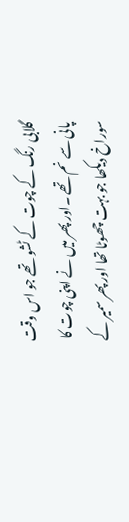گلابی رنگ کے چوت کے ٹشو تھے جو اس وقت پانی سے نم تھے ۔اور پھر میں نے اپنی چوت کا سوراخ دیکھا جو بہت چھوٹا تھا اور پھر سمیر کے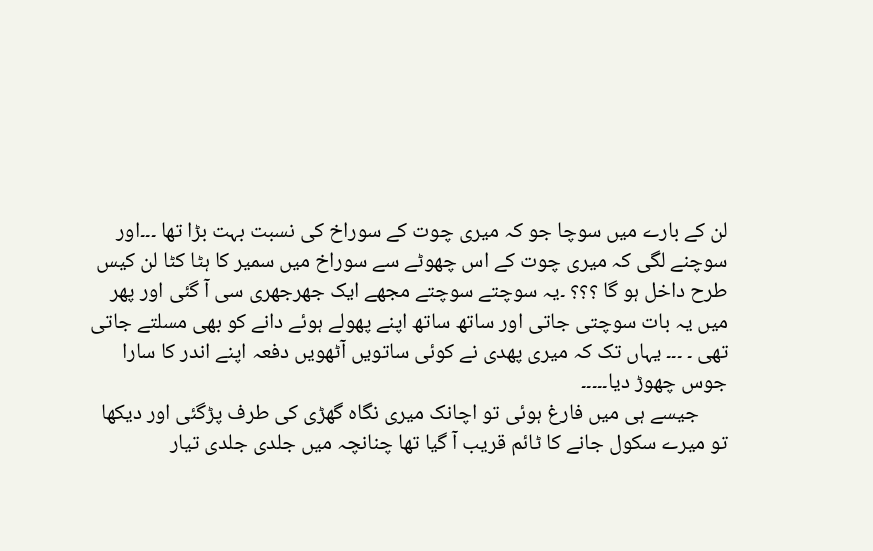لن کے بارے میں سوچا جو کہ میری چوت کے سوراخ کی نسبت بہت بڑا تھا ۔۔۔اور سوچنے لگی کہ میری چوت کے اس چھوٹے سے سوراخ میں سمیر کا ہٹا کٹا لن کیس طرح داخل ہو گا ؟؟؟ ۔یہ سوچتے سوچتے مجھے ایک جھرجھری سی آ گئی اور پھر میں یہ بات سوچتی جاتی اور ساتھ ساتھ اپنے پھولے ہوئے دانے کو بھی مسلتے جاتی تھی ۔ ۔۔۔ یہاں تک کہ میری پھدی نے کوئی ساتویں آٹھویں دفعہ اپنے اندر کا سارا جوس چھوڑ دیا۔۔۔۔۔
      جیسے ہی میں فارغ ہوئی تو اچانک میری نگاہ گھڑی کی طرف پڑگئی اور دیکھا تو میرے سکول جانے کا ٹائم قریب آ گیا تھا چنانچہ میں جلدی جلدی تیار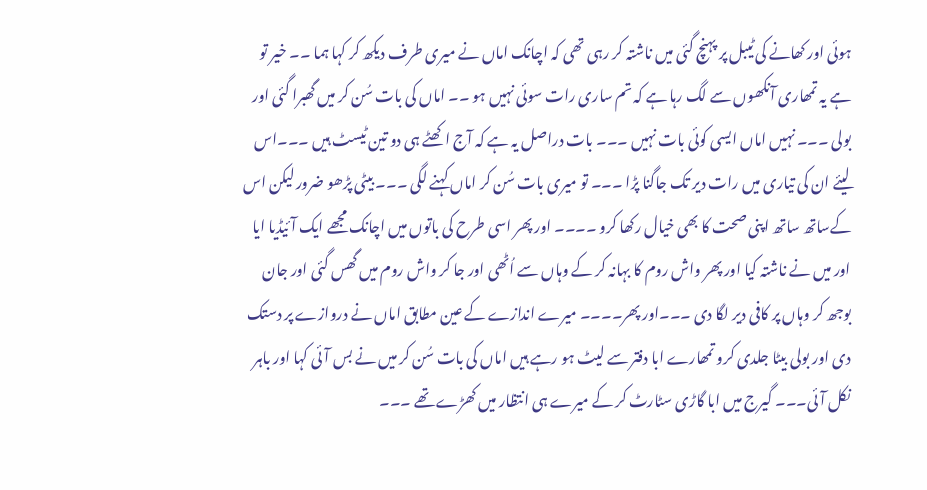ہوئی اور کھانے کی ٹیبل پر پہنچ گئی میں ناشتہ کر رہی تھی کہ اچانک اماں نے میری طرف دیکھ کر کہا ہما ۔۔ خیر تو ہے یہ تمھاری آنکھوں سے لگ رہا ہے کہ تم ساری رات سوئی نہیں ہو ۔۔ اماں کی بات سُن کر میں گھبرا گئی اور بولی ۔۔۔ نہیں اماں ایسی کوئی بات نہیں ۔۔۔ بات دراصل یہ ہے کہ آج اکھٹے ہی دو تین ٹیسٹ ہیں ۔۔۔اس لیئے ان کی تیاری میں رات دیر تک جاگنا پڑا ۔۔۔ تو میری بات سُن کر اماں کہنے لگی ۔۔۔ بیٹی پڑھو ضرور لیکن اس کےساتھ ساتھ اپنی صحت کا بھی خیال رکھا کرو ۔۔۔۔ اور پھر اسی طرح کی باتوں میں اچانک مجھے ایک آئیڈیا ایا اور میں نے ناشتہ کیا اور پھر واش روم کا بہانہ کر کے وہاں سے اُٹھی اور جا کر واش روم میں گھس گئی اور جان بوجھ کر وہاں پر کافی دیر لگا دی ۔۔۔اور پھر۔۔۔۔ میرے اندازے کے عین مطابق اماں نے دروازے پر دستک دی اور بولی بیٹا جلدی کرو تمھارے ابا دفتر سے لیٹ ہو رہے ہیں اماں کی بات سُن کر میں نے بس آئی کہا اور باہر نکل آئی۔۔۔ گیرج میں ابا گاڑی سٹارٹ کر کے میرے ہی انتظار میں کھڑے تھے ۔۔۔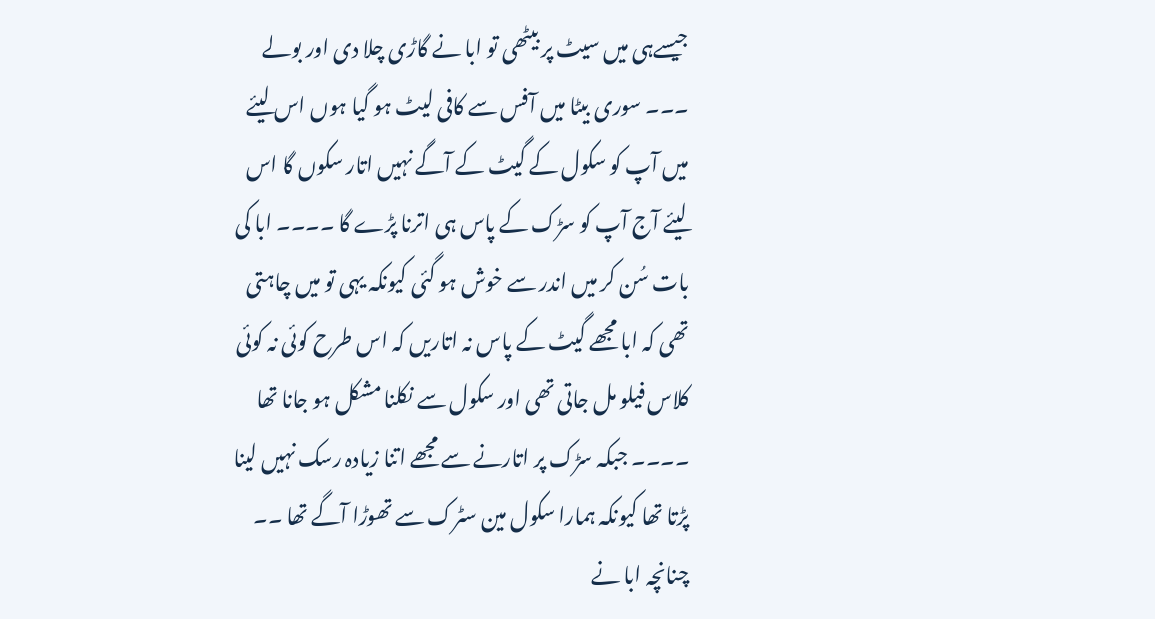جیسےہی میں سیٹ پر بیٹھی تو ابا نے گاڑی چلا دی اور بولے ۔۔۔ سوری بیٹا میں آفس سے کافی لیٹ ہو گیا ہوں اس لیئے میں آپ کو سکول کے گیٹ کے آگے نہیں اتار سکوں گا اس لیئے آج آپ کو سڑک کے پاس ہی اترنا پڑے گا ۔۔۔۔ ابا کی بات سُن کر میں اندر سے خوش ہو گئی کیونکہ یہی تو میں چاہتی تھی کہ ابا مجھے گیٹ کے پاس نہ اتاریں کہ اس طرح کوئی نہ کوئی کلاس فیلو مل جاتی تھی اور سکول سے نکلنا مشکل ہو جانا تھا ۔۔۔۔ جبکہ سڑک پر اتارنے سے مجھے اتنا زیادہ رسک نہیں لینا پڑتا تھا کیونکہ ہمارا سکول مین سٹرک سے تھوڑا آگے تھا ۔۔ چنانچہ ابا نے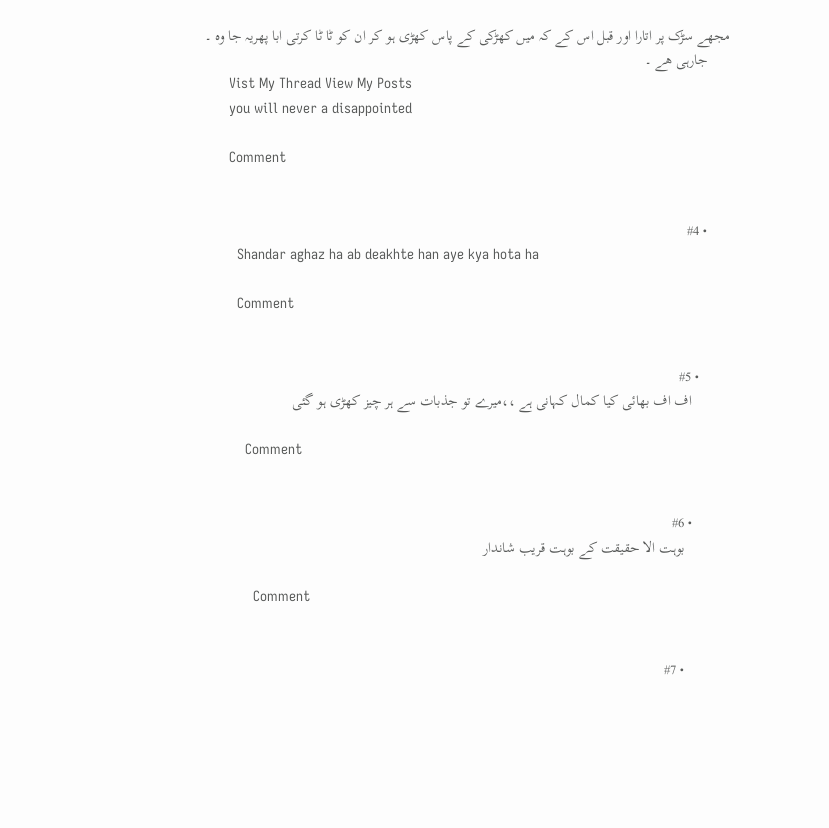مجھے سڑک پر اتارا اور قبل اس کے کہ میں کھڑکی کے پاس کھڑی ہو کر ان کو ٹا ٹا کرتی ابا پھریہ جا وہ ۔
      جارہی ھے ۔
      Vist My Thread View My Posts
      you will never a disappointed

      Comment


      • #4
        Shandar aghaz ha ab deakhte han aye kya hota ha

        Comment


        • #5
          اف اف بھائی کیا کمال کہانی ہے ،،میرے تو جذبات سے ہر چیز کھڑی ہو گئی

          Comment


          • #6
            بوہت الا حقیقت کے بوہت قریب شاندار

            Comment


            • #7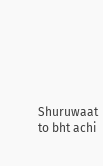Shuruwaat to bht achi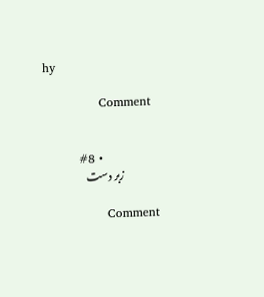hy

              Comment


              • #8
                زبر دست

                Comment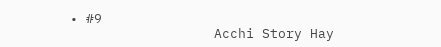• #9
                  Acchi Story Hay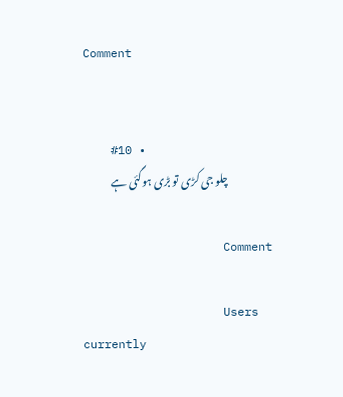Comment


                  • #10
                    چلو جی کڑی تو بڑی ہوگئی ہے

                    Comment

                    Users currently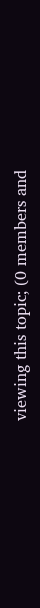viewing this topic; (0 members and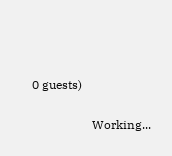0 guests)

                    Working...